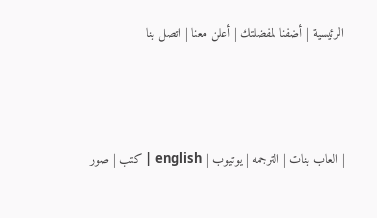الرئيسية | أضفنا لمفضلتك | أعلن معنا | اتصل بنا



| العاب بنات | الترجمه | يوتيوب | english | كتب | صور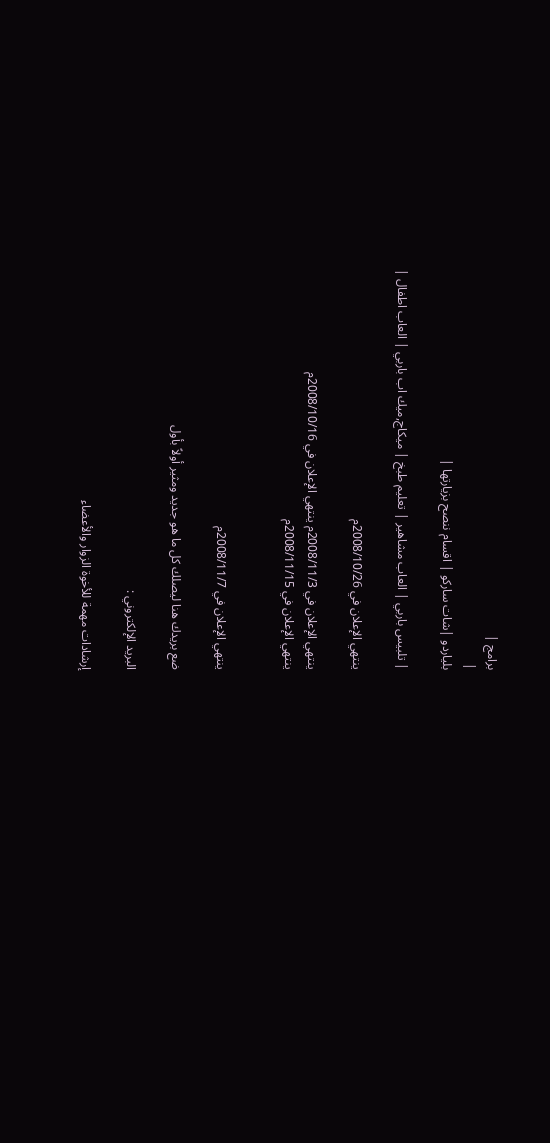برامج |
|
بلياردو |شات ساركو | اقسام ننصح بزيارتها |

| تلبيس باربي | العاب مشاهير | تعليم طبخ | ميكاج,ميك اب باربي | العاب اطفال |

ينتهي الإعلان في 2008/10/26م

ينتهي الإعلان في 2008/11/3م ينتهي الإعلان في 2008/10/16م
ينتهي الإعلان في 2008/11/15م


ينتهي الإعلان في 2008/11/7م

ضع بريدك هنا ليصلك كل ما هو جديد ومثير أولاً بأول

البريد الإلكتروني :

إرشادات مهمة للأخوة الزوار والأعضاء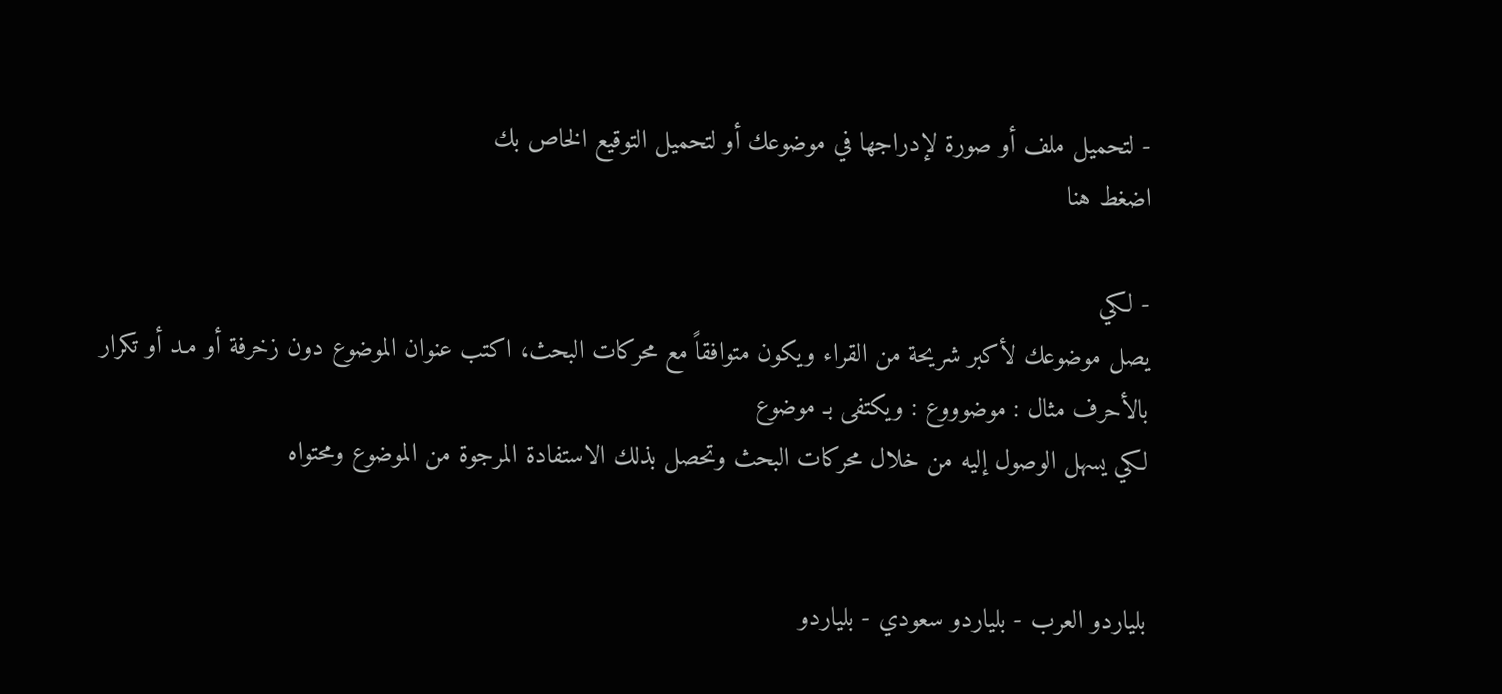- لتحميل ملف أو صورة لإدراجها في موضوعك أو لتحميل التوقيع الخاص بك
اضغط هنا

- لكي
يصل موضوعك لأكبر شريحة من القراء ويكون متوافقاً مع محركات البحث، اكتب عنوان الموضوع دون زخرفة أو مـد أو تكرار بالأحرف مثال : موضوووع : ويكتفى بـ موضوع
لكي يسهل الوصول إليه من خلال محركات البحث وتحصل بذلك الاستفادة المرجوة من الموضوع ومحتواه


بلياردو العرب - بلياردو سعودي - بلياردو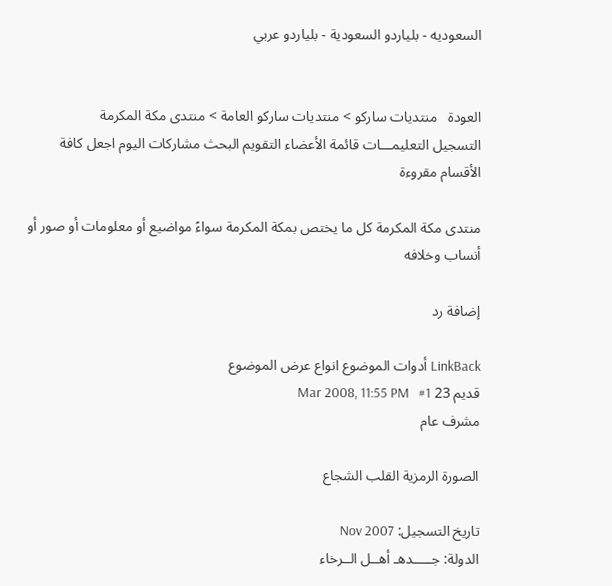السعوديه - بلياردو السعودية - بلياردو عربي


العودة   منتديات ساركو > منتديات ساركو العامة > منتدى مكة المكرمة
التسجيل التعليمـــات قائمة الأعضاء التقويم البحث مشاركات اليوم اجعل كافة الأقسام مقروءة

منتدى مكة المكرمة كل ما يختص بمكة المكرمة سواءً مواضيع أو معلومات أو صور أو أنساب وخلافه

إضافة رد

LinkBack أدوات الموضوع انواع عرض الموضوع
قديم 23 Mar 2008, 11:55 PM   #1
مشرف عام

الصورة الرمزية القلب الشجاع

تاريخ التسجيل: Nov 2007
الدولة: جـــــدهـ أهــل الــرخاء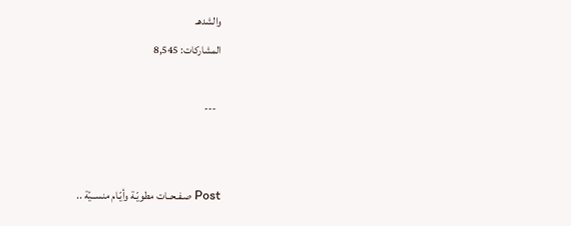والشدهـ
المشاركات: 8,545

  ---


Post صـفـحــات مطويّـة وأيّـام منســيّة ..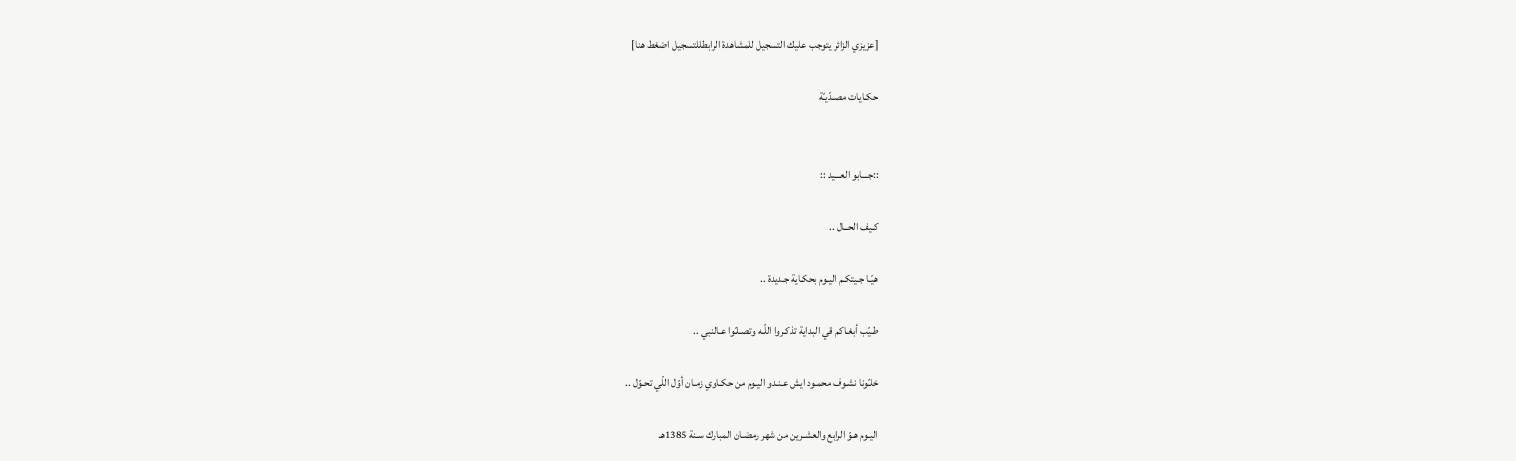[عزيزي الزائر يتوجب عليك التسجيل للمشاهدة الرابطللتسجيل اضغط هنا]

حكـايات مصـدّيـّة


::جـــابو العـــيد ::

كـيف الحــال ..

هيّـا جـيتكـم اليـوم بحكـاية جـديدة ..

طـيّب أبغـاكم قي البداية تذكـروا اللّـه وتصـلـّوا عـالنبي ..

خلـّونا نشـوف محمـود ايش عـنـدو اليـوم من حكـاوي زمـان أوّل اللّي تحـوّل ..

اليـوم هـوّ الرابع والعشـرين من شهر رمضـان المبارك سـنة 1385هـ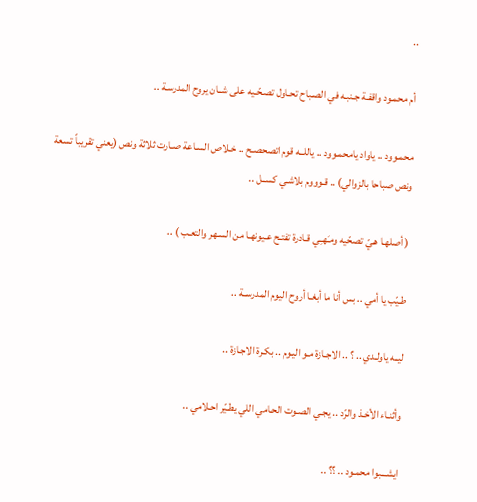..

أم محمـود واقفـة جـنبـه في الصـباح تحـاول تصـحّـيه على شــان يروح المدرسـة ..

محمـوود .. ياواد يامحمـوود .. ياللــه قوم اتصحصـح .. خـلاص السـاعة صـارت ثلاثة ونص (يعني تقريباً تسعة ونص صباحا بالزوالي) .. قـوووم بلاشـي كســل ..

( أصلهـا هـيّ تصحّيه ومـَهـِـي قـادرة تفتـح عـيونهـا من السـهر والتعـب ) ..

طـيّب يا أمي .. بس أنا ما أبغـا أروح اليوم المدرســة ..

ليــه ياولـدي .. ؟ .. الاجـازة مـو اليـوم .. بكـرة الاجـازة ..

وأثنـاء الأخـذ والرّد .. يجـي الصـوت الحـامي اللي يطـيّر احـلامي ..

ايشـــبوا محمـود .. ؟؟ ..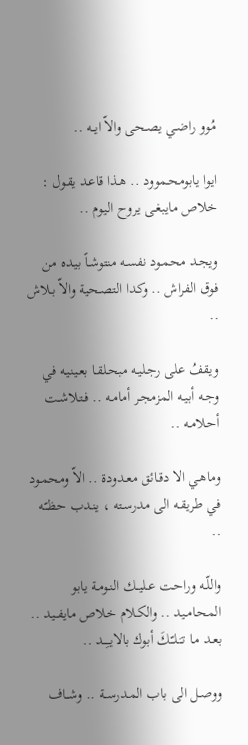مُوو راضـي يصـحى والاّ ايــه ..

ايوا يابومحـموود .. هـذا قاعـد يقـول : خلاص مايبغـى يروح اليـوم ..

ويجـد محمـود نفسـه منتوشـاً بيـده من فوق الفراش .. وكـدا التصـحية والاّ بـلاش ..

ويقفُ على رجـليـه مبحـلقـا بعـينيـه في وجـه أبيـه المزمجـر أمامـه .. فـتـلاشـت أحـلامـه ..

وماهـي الا دقـائق معـدودة .. الاّ ومحمـود في طريقـه الى مدرسـته ، ينـدب حظـّـه ..

واللّـه وراحـت عـليــك النـومـة يابو المحـامـيد .. والكـلام خـلاص مايفــيد .. بعـد مـا تـَـلـّـكَ أبوك بالايــِــد ..

ووصـل الى باب المـدرســة .. وشــاف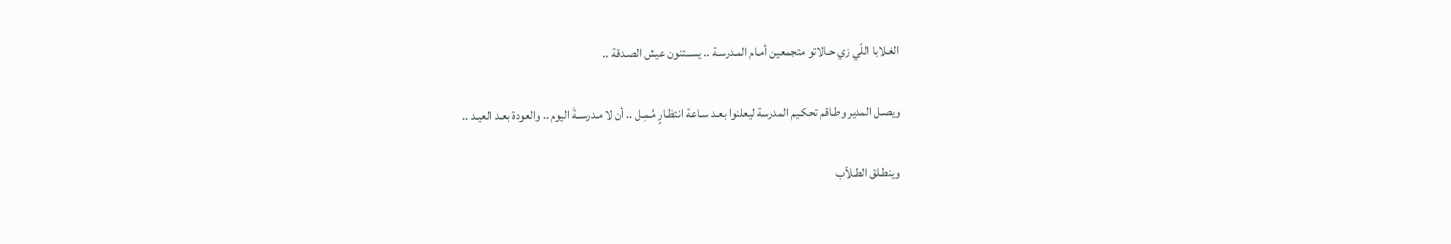الغـلابا اللّي زي حـالاتو متجمعين أمـام المـدرسـة .. يســتنون عيش الصـدقة ..

ويصـل المدير وطـاقم تحكـيم المدرسة ليعلنوا بعـد سـاعة انتظـارٍ مُـمِـل .. أن لا مـدرســةَ اليوم .. والعودة بعـد العيـد ..

وينطـلق الطـلاّب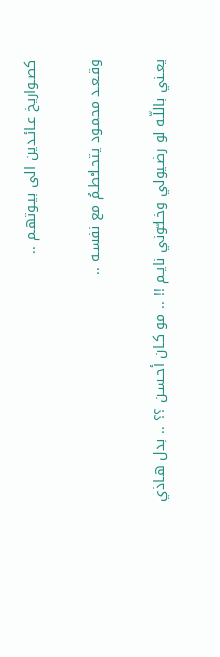كصـواريخ عـائـدين الى بيـوتهـم ..

وقـعـد محمـود يتحـلـْطـمُ مع نفسـه ..

يعـني باللّـه لو رضـيولي وخـلـّوني نايـم !! .. مو كـان أحـسـن ؟؟ .. بدل هـاذي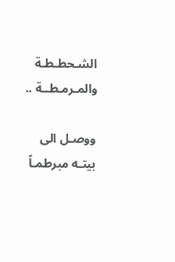الشـحطـطـة والمـرمـطــة ..

ووصـل الى بيتـه مبرطمـاً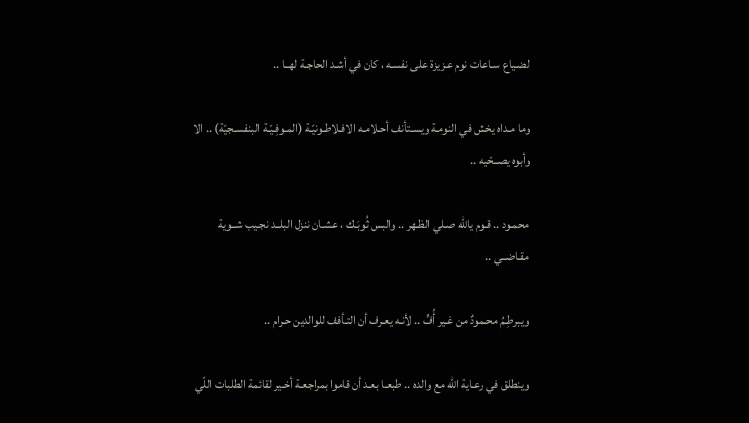لضـياع سـاعات نوم عـزيزة على نفسـه ، كان في أشـد الحاجـة لهــا ..

وما مـداه يخش في النومـة ويسـتأنف أحـلامـه الافـلاطـونيّـة (المـوفِـيّـة البنفسـجيّة) .. الا وأبوه يصــحّيه ..

محمـود .. قـوم ياللّه صـلي الظـهر .. والبس ثُوبَـك ، عشـان ننزل البلــد نجـيب شــوية مقـاضــي ..

ويبرطِـمُ محـمودٌ من غـير أُفٍّ .. لأنـه يعـرف أن التـأفف للوالدين حـرام ..

وينطلق في رعـاية اللّه مع والده .. طبعـا بعـد أن قاموا بمراجعـة أخـير لقائمة الطلبات اللّي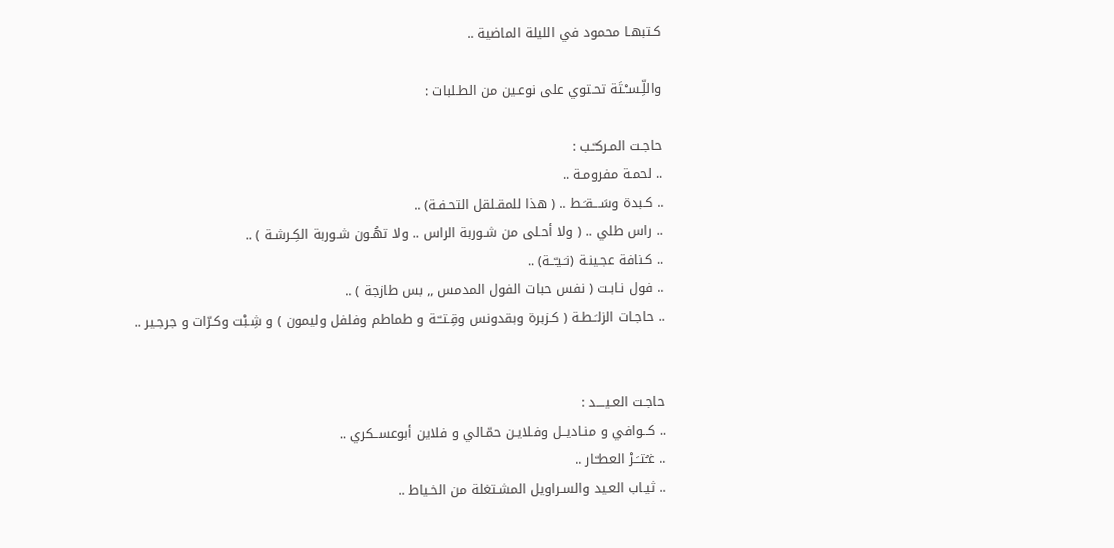كـتبهـا محمود في الليلة الماضية ..

واللِّـسـْـتَة تحـتوي على نوعـين من الطـلبات :

حاجـت المـركـّـب :
.. لحمـة مفرومـة ..
.. كـبدة وسَـــقـَـط .. ( هذا للمقـلقل التحـفـة) ..
.. راس طلي .. ( ولا أحـلى من شـوربة الراس .. ولا تهُـون شـوربة الكِـرشـة ) ..
.. كـنافة عجـينـة (نـَـيـّــة) ..
.. فول نـابـت ( نفس حبات الفول المدمس ,, بس طازجة ) ..
.. حاجـات الزلـَـطـة ( كـزبرة وبقدونس وقِـتــّـة و طماطم وفلفل وليمون ) و شِـبْت وكـرّات و جرجـير ..


حاجـت العـيــــد :
.. كــوافي و منـاديــل وفـلايـن حمّـالي و فلاين أبوعســكري ..
.. غـُتــَـرْ العطـّـار ..
.. ثيـاب العـيد والسـراويل المشـتغلة من الخـياط ..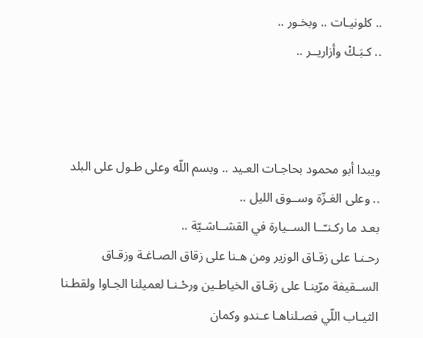.. كلونيـات .. وبخـور ..
.. كـبَـكْ وأزاريــر ..



ويبدا أبو محمود بحاجـات العـيد .. وبسم اللّه وعلى طـول على البلد .. وعلى الغـزّة وســوق الليل ..
بعـد ما ركـنـّــا الســيارة في القشــاشـيّة ..
رحـنـا على زقـاق الوزير ومن هـنا على زقاق الصـاغـة وزقـاق الســقيفة مرّينـا على زقـاق الخياطـين ورحْـنـا لعميلنا الجـاوا ولقطـنا الثيـاب اللّي فصـلناهـا عـندو وكمان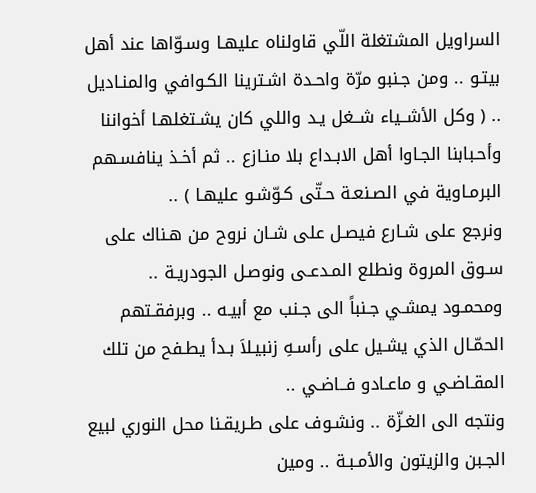السراويل المشتغلة اللّي قاولناه عليهـا وسـوّاها عند أهل بيتـو .. ومن جـنبو مرّة واحـدة اشـترينا الكـوافي والمنـاديل .. ( وكل الأشــياء شــغل يـد واللي كان يشـتغلهـا أخواننا وأحـبابنا الجـاوا أهل الابـداع بلا منـازع .. ثم أخـذ ينافسـهم البرمـاوية في الصـنعـة حـتّى كـوّشـو عليهـا ) ..
ونرجع على شـارع فيصـل على شـان نروح من هـناك على سـوق المروة ونطلع المـدعـى ونوصـل الجودريـة ..
ومحمـود يمشـي جـنباً الى جـنب مع أبيـه .. وبرفقـتهم الحمّـال الذي يشـيل على رأسـهِ زنبيـلاَ بـدأ يطـفح من تلك المقـاضـي و ماعـادو فــاضـي ..
ونتجه الى الغـزّة .. ونشـوف على طـريقـنا محل النوري لبيع الجـبن والزيتون والأمـبـة .. ومين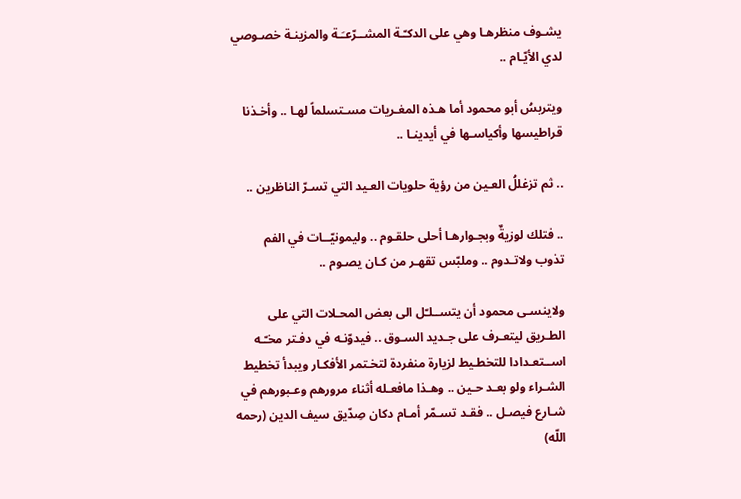يشـوف منظرهـا وهي على الدكـّـة المشــرّعـَـة والمزينـة خصـوصي لدي الأيّـام ..

ويتربسُ أبو محمود أما هـذه المغـريات مسـتسلماً لهـا .. وأخـذنا قراطيسها وأكياسـها في أيدينـا ..

.. ثم تزغللُ العـين من رؤية حلويات العـيد التي تسـرّ الناظرين ..

.. فتلك لوزيةٌ وبجـوارهـا أحلى حلقـوم .. وليمونيّــات في الفم تذوب ولاتـدوم .. وملبّس تقهـر من كـان يصـوم ..

ولاينسـى محمود أن يتســلـّل الى بعض المحـلات التي على الطـريق ليتعـرف على جـديد السـوق .. فيدوّنـه في دفـتر مخـّـه اســتعـدادا للتخطـيط لزيارة منفردة لتخـتمر الأفكـار ويبدأ تخطيط الشـراء ولو بعـد حـين .. وهـذا مافعـله أثناء مرورهم وعـبورهم في شـارع فيصـل .. فقـد تسـمّر أمـام دكان صِدّيق سيف الدين (رحمه اللّه)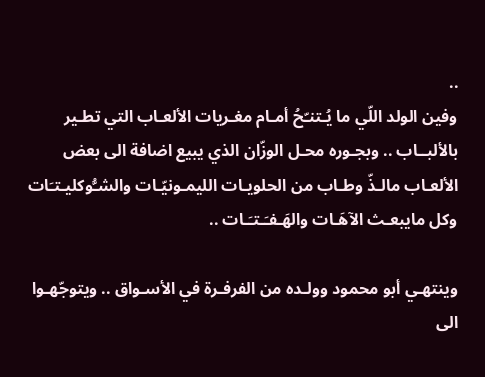..
وفين الولد اللّي ما يُـتنـّحُ أمـام مغـريات الألعـاب التي تطـير بالألبــاب .. وبجـوره محـل الوزّان الذي يبيع اضافة الى بعض الألعـاب مالـذّ وطـاب من الحلويـات الليمـونيّـات والشـُّوكليـتـَات وكل مايبعـث الآهَـات والهَـفـَـتـَـات ..

وينتهـي أبو محمود وولـده من الفرفـرة في الأسـواق .. ويتوجّهـوا الى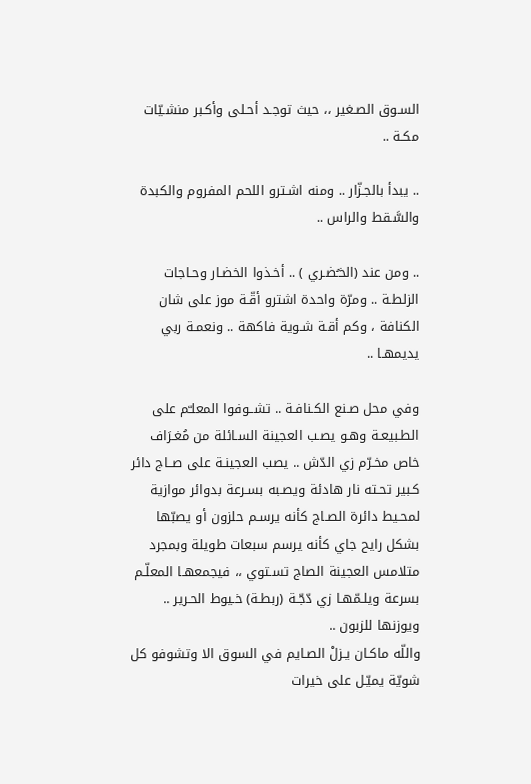السـوق الصـغير ،، حيث توجـد أحـلى وأكـبر منشـيّات مكـة ..

.. يبدأ بالجـزّار .. ومنه اشـترو اللحم المفروم والكبدة والسَّـقط والراس ..

.. ومن عند (الخـُضـري ) .. أخـذوا الخضـار وحـاجات الزلطـة .. ومرّة واحدة اشترو أقّـة موز على شان الكنافة ، وكم أقـة شـوية فاكهة .. ونعمـة ربي يديمهـا ..

وفي محل صـنع الكـنافـة .. تشــوفوا المعلـّم على الطـبيعـة وهـو يصـب العجينة السـائلة من مُغـرَاف خاص مخـرّم زي الدّش .. يصب العجينـة على صــاج دائر كـبير تحـته نار هادئة ويصـبه بسـرعة بدوائر موازية لمحـيط دائرة الصـاج كأنه يرسـم حلزون أو يصبّها بشكل رايح جاي كأنه يرسم سبعات طويلة وبمجرد متلامس العجينة الصاج تسـتوي ،، فيجمعهـا المعلّـم بسرعة ويلـمّهـا زي دّجّـة (ربطـة) خـيوط الحـرير .. ويوزنها للزبون ..
واللّه ماكـان يـزلْ الصـايم في السوق الا وتشوفو كل شويّة يميّـل على خيرات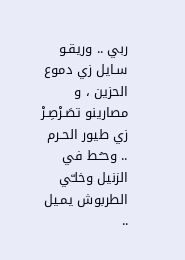ربي .. وريقـو سـايل زي دموع الحزين ، و مصارينو تصَـرْصِـرْ زي طيور الحـرم .. وحـُـط في الزنيل وخلـّي الطربوش يمـيل ..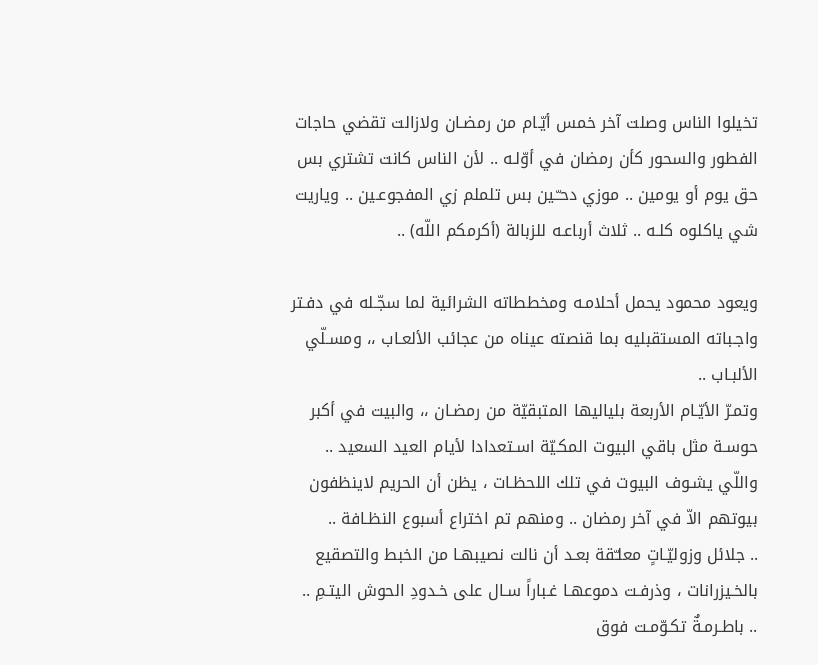تخيلوا الناس وصلت آخر خمس أيّـام من رمضـان ولازالت تقضي حاجات الفطور والسحور كأن رمضان في أوّلـه .. لأن الناس كانت تشتري بس حق يوم أو يومين .. موزي دحـّـين بس تلملم زي المفجوعـين .. وياريت شي ياكلوه كلـه .. ثلاث أرباعـه للزبالة (أكرمكم اللّه) ..

ويعود محمود يحمل أحلامـه ومخططاته الشرائية لما سجّـله في دفـتر واجـباته المستقبليه بما قنصته عيناه من عجائب الألعـاب ،، ومسـلّي الألبـاب ..
وتمـرّ الأيّـام الأربعة بلياليها المتبقيّة من رمضـان ،، والبيت في أكبر حوسـة مثل باقي البيوت المكـيّة اسـتعدادا لأيام العيد السعيد ..
واللّي يشـوف البيوت في تلك اللحظـات ، يظن أن الحريم لاينظفون بيوتهم الاّ في آخر رمضان .. ومنهم تم اختراع أسبوع النظـافة ..
.. جلائل وزوليّـاتٍ معلـّقة بعـد أن نالت نصيبهـا من الخبط والتصقيع بالخـيزرانات ، وذرفـت دموعهـا غـباراً سـال على خـدودِ الحوش اليتـمِ ..
.. باطـرمـةٌ تكـوّمـت فوق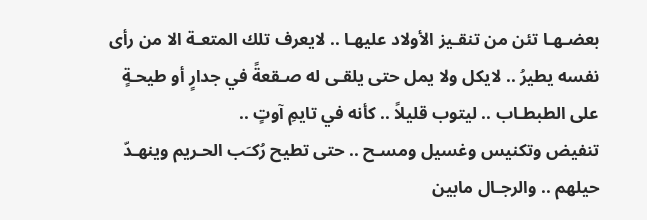بعضـهـا تئن من تنقـيز الأولاد عليهـا .. لايعرف تلك المتعـة الا من رأى نفسه يطيرُ .. لايكل ولا يمل حتى يلقـى له صـقعةً في جدارٍ أو طيحـةٍ على الطبطـاب .. ليتوب قليلاً .. كأنه في تايمِ آوتٍ ..
تنفيض وتكنيس وغسيل ومسـح .. حتى تطيح رُكـَب الحـريم وينهـدّ حيلهم .. والرجـال مابين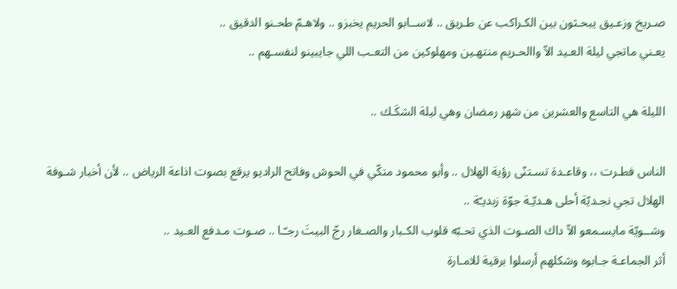صـريخ وزعـيق يبحـثون بين الكـراكب عن طـريق .. لاســابو الحريم يخبزو .. ولاهـمّ طحـنو الدقيق ..
يعـني ماتجي ليلة العـيد الاّ واالحـريم منتهـين ومهلوكين من التعـب اللي جايبينو لنفسـهم ..

الليلة هي التاسع والعشرين من شهر رمضان وهي ليلة الشكَـك ..

الناس فطـرت ،، وقاعـدة تسـتنّى رؤية الهلال .. وأبو محمود متكّي في الحوش وفاتح الراديو يرقع بصوت اذاعة الرياض .. لأن أخبار شـوفة الهلال تجي نجـديّة أحلى هـديّـة جوّة زبديـّة ..
وشــويّة مايسـمعو الاّ داك الصـوت الذي تحـبّه قلوب الكـبار والصـغار رجّ البيتَ رجـّـا .. صـوت مـدفع العـيد ..
أثر الجماعـة جـابوه وشكلهم أرسلوا برقية للامـارة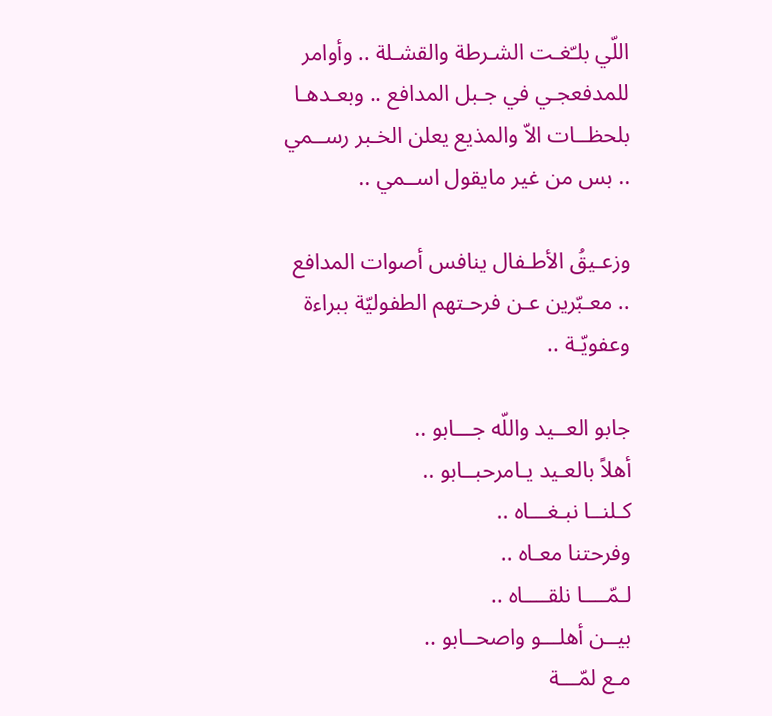اللّي بلـّغـت الشـرطة والقشـلة .. وأوامر للمدفعجـي في جـبل المدافع .. وبعـدهـا بلحظــات الاّ والمذيع يعلن الخـبر رســمي .. بس من غير مايقول اســمي ..

وزعـيقُ الأطـفال ينافس أصوات المدافع .. معـبّرين عـن فرحـتهم الطفوليّة ببراءة وعفويّـة ..

جابو العــيد واللّه جـــابو ..
أهلاً بالعـيد يـامرحبــابو ..
كـلنــا نبـغـــاه ..
وفرحتنا معـاه ..
لـمّــــا نلقــــاه ..
بيــن أهلـــو واصحــابو ..
مـع لمّـــة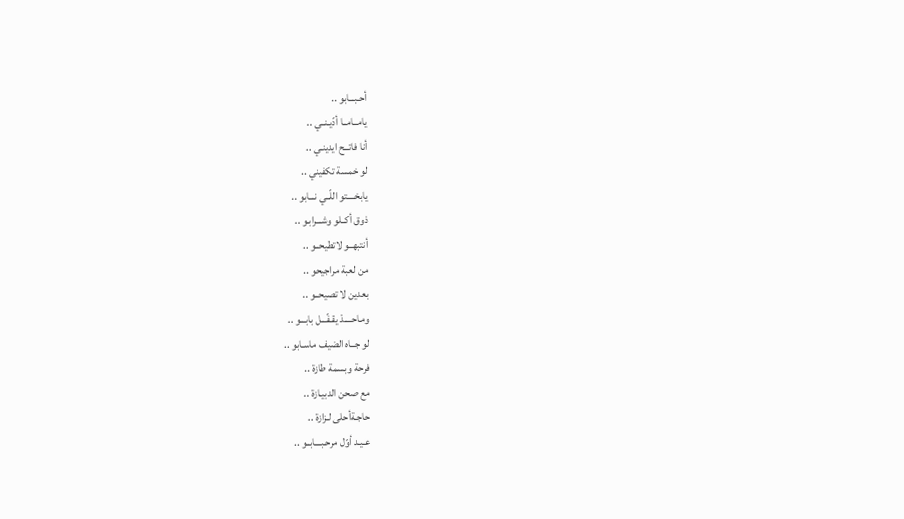أحـبـــابو ..
يامــامــا أدّيـنــي ..
أنا فاتــح ايدينـي ..
لو خمسة تكفيني ..
يابخــــتو اللّــي نـــابو ..
ذوق أكــلو وشـــرابـو ..
أنتبهــو لاتطيحــو ..
من لعبة مراجيحو ..
بعدين لا تصيحــو ..
ومـاحــــدْ يقـفّـــل بابـــو ..
لو جــاه الضيف ماسـابو ..
فرحة وبسمة طازة ..
مع صحن الدبيـازة ..
حاجـةأحلى لـزازة ..
عـيـد أوّل مرحـبـــابــو ..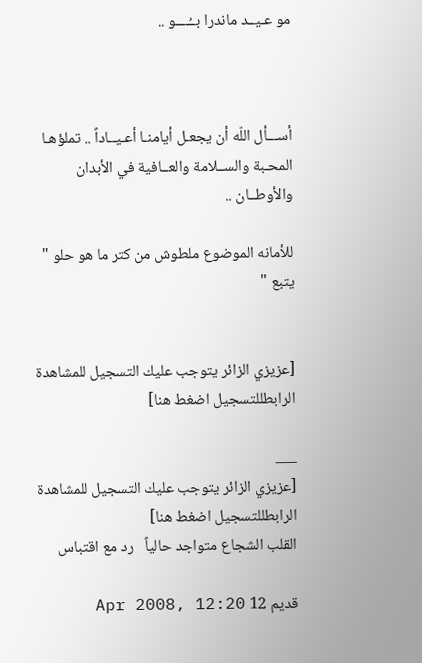مو عـيــد ماندرا بــُــــو ..



أســـأل اللّه أن يجعـل أيامنـا أعـيــاداً .. تملؤهـا المحـبة والســلامة والعــافية في الأبدان والأوطــان ..

للأمانه الموضوع ملطوش من كتر ما هو حلو " يتبع "


[عزيزي الزائر يتوجب عليك التسجيل للمشاهدة الرابطللتسجيل اضغط هنا]

___
[عزيزي الزائر يتوجب عليك التسجيل للمشاهدة الرابطللتسجيل اضغط هنا]
القلب الشجاع متواجد حالياً   رد مع اقتباس

قديم 12 Apr 2008, 12:20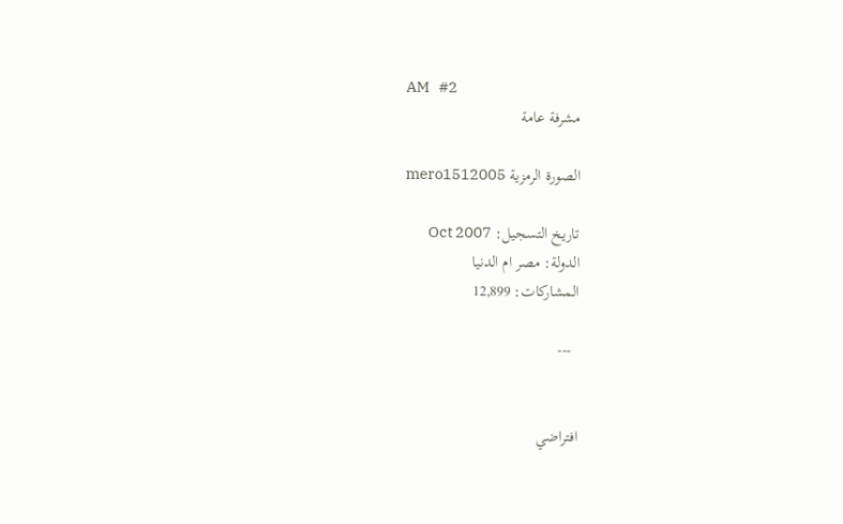AM   #2
مشرفة عامة

الصورة الرمزية mero1512005

تاريخ التسجيل: Oct 2007
الدولة: مصر ام الدنيا
المشاركات: 12,899

  ---


افتراضي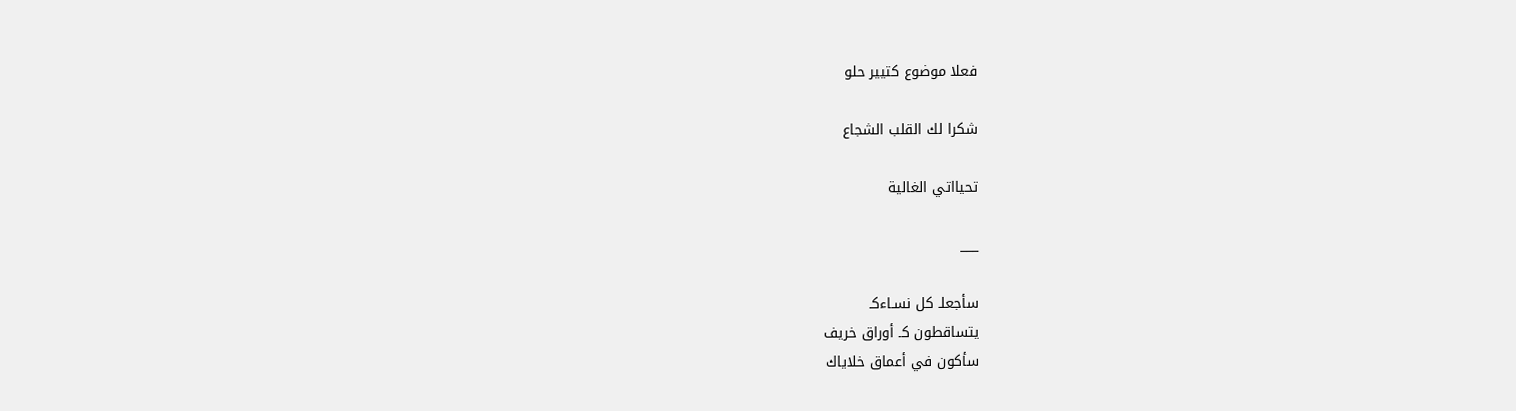فعلا موضوع كتيير حلو

شكرا لك القلب الشجاع

تحيااتي الغالية

___

سأجعلـ كل نسـاءكـ
يتساقطون كـ أوراق خريف
سأكون في أعماق خلاياك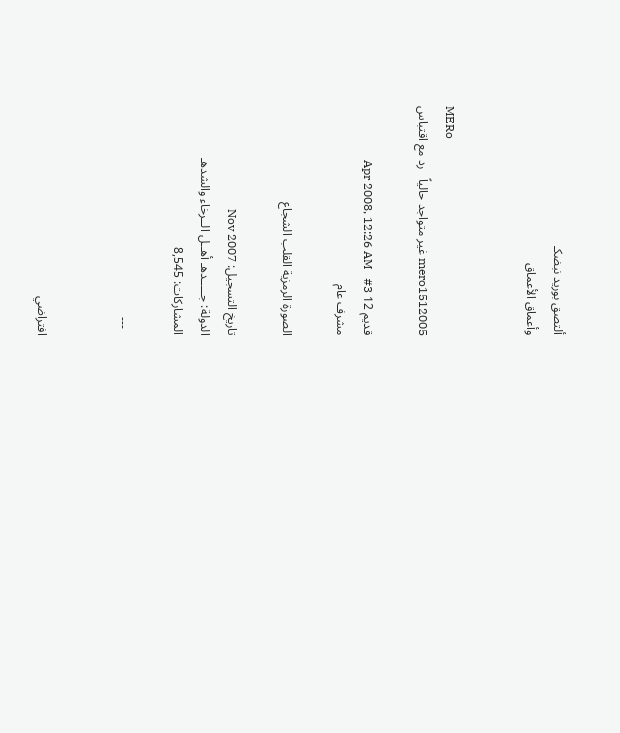ألتصق بوريد نبضكـ
وأعماق الأعماق


MERo
mero1512005 غير متواجد حالياً   رد مع اقتباس

قديم 12 Apr 2008, 12:26 AM   #3
مشرف عام

الصورة الرمزية القلب الشجاع

تاريخ التسجيل: Nov 2007
الدولة: جـــــدهـ أهــل الــرخاء والشدهـ
المشاركات: 8,545

  ---


افتراضي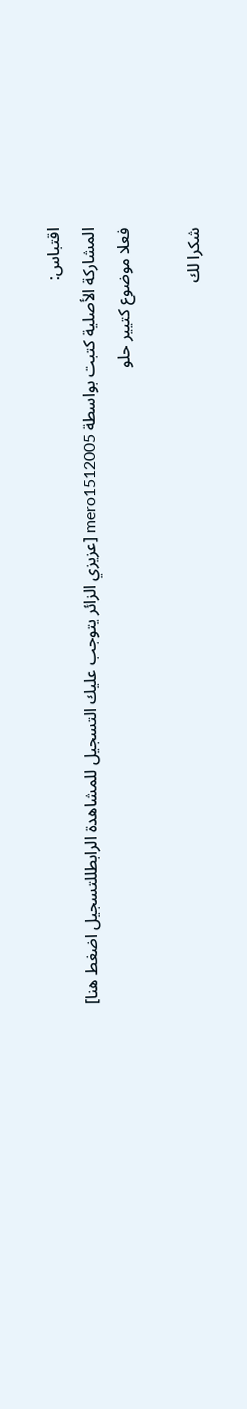اقتباس:
المشاركة الأصلية كتبت بواسطة mero1512005 [عزيزي الزائر يتوجب عليك التسجيل للمشاهدة الرابطللتسجيل اضغط هنا]
فعلا موضوع كتيير حلو

شكرا لك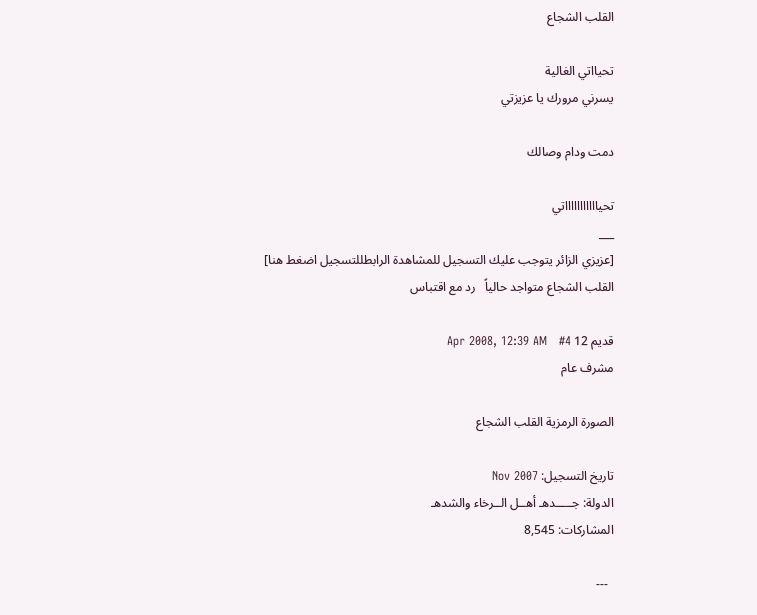القلب الشجاع

تحيااتي الغالية
يسرني مرورك يا عزيزتي

دمت ودام وصالك

تحياااااااااااتي
___
[عزيزي الزائر يتوجب عليك التسجيل للمشاهدة الرابطللتسجيل اضغط هنا]
القلب الشجاع متواجد حالياً   رد مع اقتباس

قديم 12 Apr 2008, 12:39 AM   #4
مشرف عام

الصورة الرمزية القلب الشجاع

تاريخ التسجيل: Nov 2007
الدولة: جـــــدهـ أهــل الــرخاء والشدهـ
المشاركات: 8,545

  ---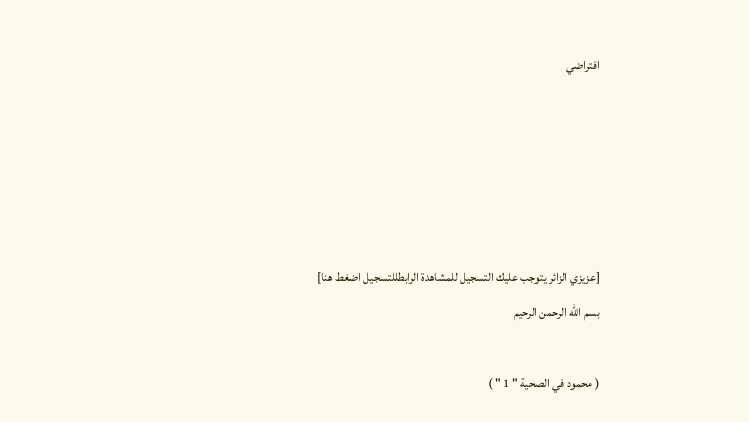افتراضي





[عزيزي الزائر يتوجب عليك التسجيل للمشاهدة الرابطللتسجيل اضغط هنا]
بسم اللّه الرحمن الرحيم

( محمود في الصحية " 1 " )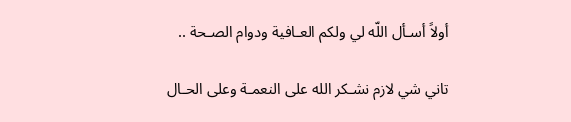أولاً أسـأل اللّه لي ولكم العـافية ودوام الصـحة ..

تاني شي لازم نشـكر الله على النعمـة وعلى الحـال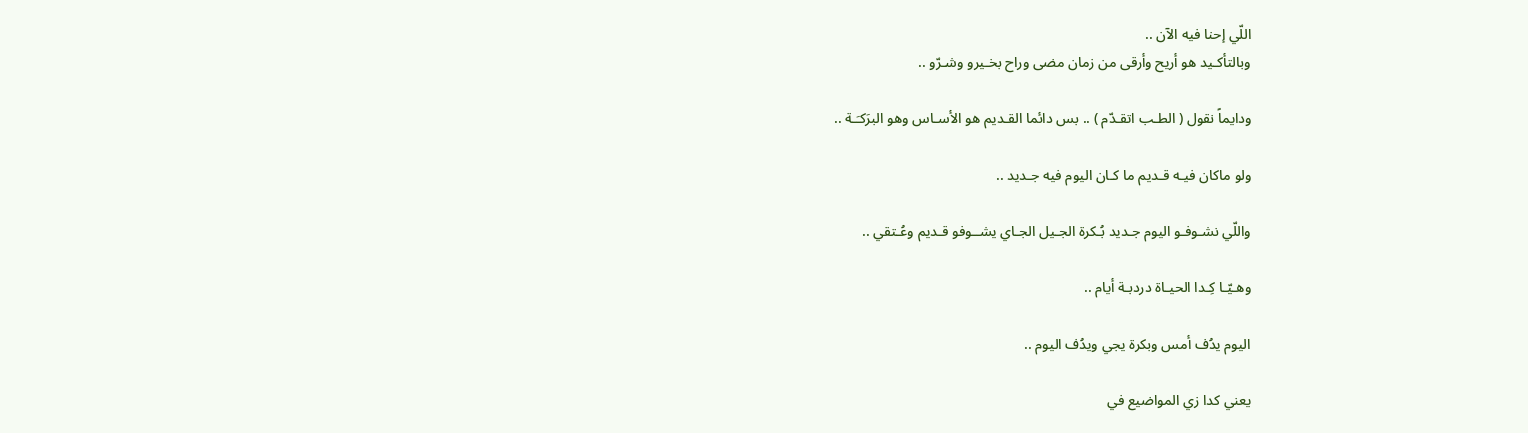اللّي إحنا فيه الآن ..
وبالتأكـيد هو أريح وأرقى من زمان مضى وراح بخـيرو وشـرّو ..

ودايماً نقول ( الطـب اتقـدّم ) .. بس دائما القـديم هو الأسـاس وهو البرَكـَـة ..

ولو ماكان فيـه قـديم ما كـان اليوم فيه جـديد ..

واللّي نشـوفـو اليوم جـديد بُـكرة الجـيل الجـاي يشــوفو قـديم وعُـتقي ..

وهـيّـا كِـدا الحيـاة دردبـة أيام ..

اليوم يدُف أمس وبكرة يجي ويدُف اليوم ..

يعني كدا زي المواضيع في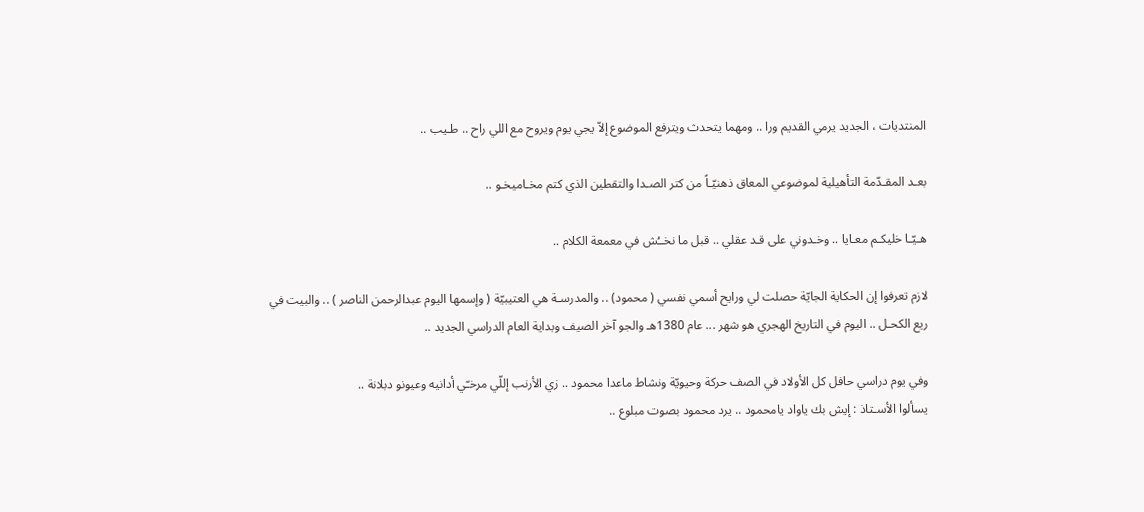المنتديات ، الجديد يرمي القديم ورا .. ومهما يتحدث ويترفع الموضوع إلاّ يجي يوم ويروح مع اللي راح .. طـيب ..

بعـد المقـدّمة التأهيلية لموضوعي المعاق ذهنيّـاً من كتر الصـدا والتقطين الذي كتم مخـاميخـو ..

هـيّـا خليكـم معـايا .. وخـدوني على قـد عقلي .. قبل ما نخــُش في معمعة الكلام ..

لازم تعرفوا إن الحكاية الجايّة حصلت لي ورايح أسمي نفسي ( محمود) .. والمدرسـة هي العتيبيّة ( وإسمها اليوم عبدالرحمن الناصر ) .. والبيت في ريع الكحـل .. اليوم في التاريخ الهجري هو شهر ... عام 1380هـ والجو آخر الصيف وبداية العام الدراسي الجديد ..

وفي يوم دراسي حافل كل الأولاد في الصف حركة وحيويّة ونشاط ماعدا محمود .. زي الأرنب إللّي مرخـّي أدانيه وعيونو دبلانة ..
يسألوا الأسـتاذ : إيش بك ياواد يامحمود .. يرد محمود بصوت مبلوع ..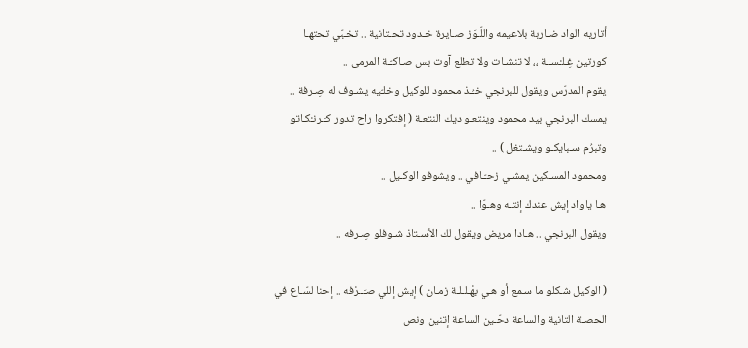أتاريه الواد ضـاربة بلاعيمه واللّـوَز صـايرة خـدود تحـتانية .. تخـبّي تحتهـا كورتين غِـلـْســة ،، لا تنشـات ولا تطلع آوت بس صـاكـّـة المرمى ..
يقوم المدرّس ويقول للبرنجي خـُـذ محمود للوكيل وخلـّيه يشـوف له صِـرفة ..
يمسك البرنجي بيد محمود وينتعـو ديك النتعـة ( إفتكروا راح تدور كـَـرنـْكـاتو وتبرُم سـبايكـو ويشـتغل ) ..
ومحمود المسـكين يمشـي زحـّـافي .. ويشوفو الوكـيل ..
هـا ياواد إيش عندك إنتـه وهـوّا ..
ويقول البرنجي .. هـادا مريض ويقول لك الأسـتاذ شـوفلو صِـرفه ..

( الوكيل شـكلو ما سـمع أو هـي بهْـلـلـة زمـان ) إيش إللي صـَــرْفه .. إحنا لسّـاع في الحصـة التانية والساعة دحّـين الساعة إتنين ونص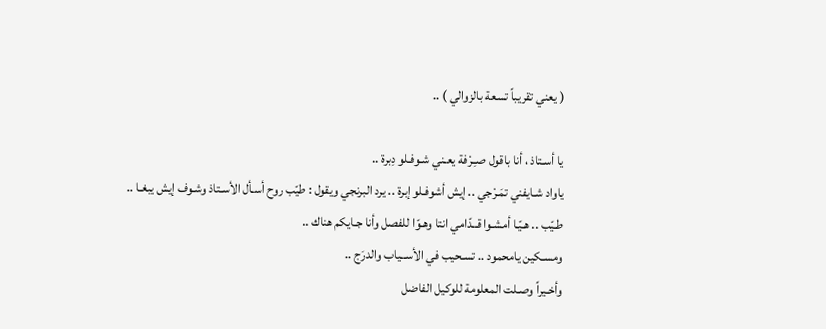( يعني تقريباً تسعة بالزوالي ) ..

يا أسـتاذ ، أنا باقول صـِـرْفة يعـني شـوفـلو دِبرة ..
ياواد شـايفني تمَـرْجي .. إيش أشوفـلو إبرة .. يرد البرنجي ويقول : طيّب روح أسـأل الأسـتاذ وشـوف إيش يبغـا ..
طـيّب .. هـيّـا أمشـوا قــدّامي انتا وهـوّا للفصل وأنا جـايكم هناك ..
ومسـكين يامحمود .. تسـحيب في الأســياب والدرَج ..
وأخـيراً وصـلت المعلومة للوكيل الفاضل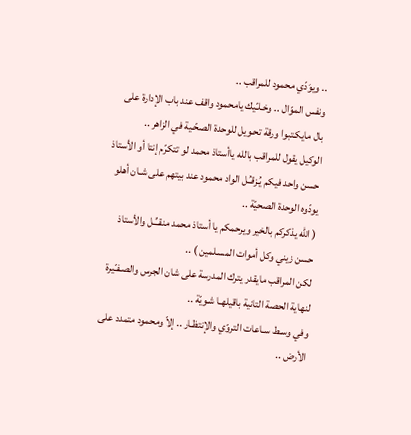.. ويوَدّي محمود للمراقب ..
ونفس الموّال .. وخـلـّيك يامحمود واقف عند باب الإدارة على بال مايكـتبوا ورقة تحـويل للوحدة الصحّـية في الزاهر ..
الوكيل يقول للمراقب بالله ياأستاذ محمد لو تتكرّم إنتا أو الأستاذ حسن واحد فيكم يُـزقـُـل الواد محمود عند بيتهم على شـان أهلو يودّوه الوحدة الصحيّة ..
( اللّه يذكركم بالخير ويرحمكم يا أستاذ محمد منقــِّـل والأستاذ حسن زيني وكل أموات المسـلمين ) ..
لكن المراقب مايقدر يترك المدرسة على شان الجرس والصـفـّيرة لنهاية الحصة التانية باقيلهـا شـويّة ..
وفي وسـط سـاعات التروّي والإنتظـار .. إلاّ ومحمود متمدد على الأرض ..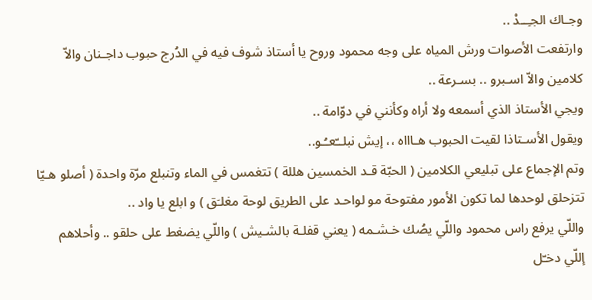وجـاك الجـِــدْ ..
وارتفعت الأصوات ورش المياه على وجه محمود وروح يا أستاذ شوف فيه في الدُرج حبوب داجـنان والاّ كلامين والاّ اسـبرو .. بسـرعة ..
ويجي الأستاذ الذي أسمعه ولا أراه وكأنني في دوّامة ..
ويقول الأسـتاذا لقيت الحبوب هـاااه ،، إيش نبلــّعـُـو..
وتم الإجماع على تبليعي الكلامين ( الحبّة قـد الخمسين هللة ) تتغمس في الماء وتنبلع مرّة واحدة ( أصلو هـيّا تتزحلق لوحدها لما تكون الأمور مفتوحة مو لواحـد على الطريق لوحة مغلـَق ) و ابلع يا واد ..
واللّي يرفع راس محمود واللّي يصُك خـشـمه ( يعني قفلـة بالشـيش ) واللّي يضغط على حلقو .. وأحلاهم إللّي دخـّل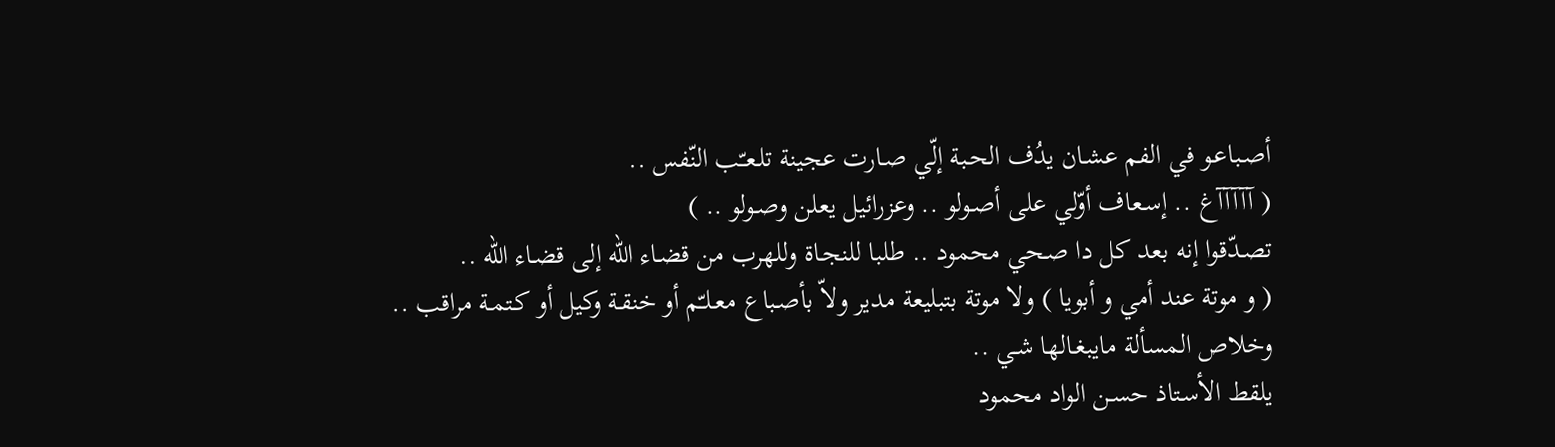أصـباعـو في الفم عشـان يدُف الحـبة إلّي صـارت عجينة تلـعـّب النّفس ..
( آآآآآغ .. إسـعاف أوّلي على أصـولو .. وعزرائيل يعلن وصـولو .. )
تصـدّقوا إنه بعد كل دا صـحي محمود .. طلبا للنجـاة وللهرب من قضـاء اللّه إلى قضـاء اللّه ..
( و موتة عند أمي و أبويا ) ولا موتة بتبليعة مدير ولاّ بأصـباع معـلـّم أو خنقـة وكيل أو كـتمـة مراقب ..
وخلاص المسألة مايبغـالها شـي ..
يلقط الأسـتاذ حسـن الواد محمود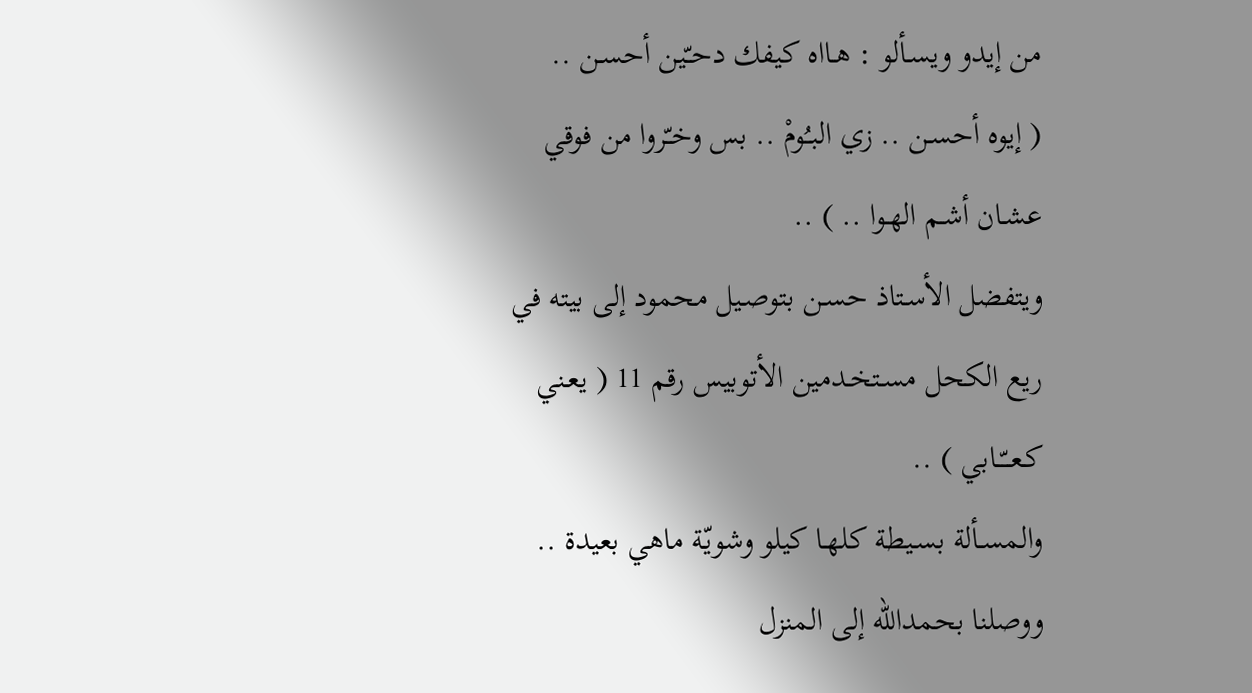من إيدو ويسـألو : هـااه كيفك دحـّين أحسـن ..
( إيوه أحسـن .. زي البـُومْ .. بس وخـّروا من فوقي عشـان أشـم الهـوا .. ) ..
ويتفضل الأسـتاذ حسـن بتوصـيل محمود إلى بيته في ريع الكحل مسـتخـدمين الأتوبيس رقم 11 ( يعـني كـعــّــابي ) ..
والمسـألة بسـيطة كلهـا كيلو وشويّة ماهي بعيدة ..
ووصلنا بحمدالله إلى المنزل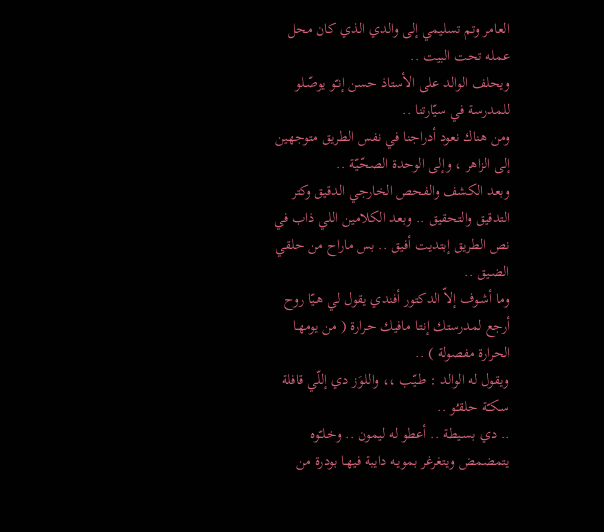العامر وتم تسليمي إلى والدي الذي كان محل عمله تحت البيت ..
ويحلف الوالد على الأستاذ حسن إنـّو يوصّـلو للمدرسـة في سيّارتنا ..
ومن هناك نعود أدراجنا في نفس الطريق متوجهين إلى الزاهر ، وإلى الوحدة الصحّـيّة ..
وبعد الكشف والفحص الخارجي الدقيق وكتر التدقيق والتحقيق .. وبعد الكلامين اللي ذاب في نص الطريق إبتديت أفيق .. بس ماراح من حلقي الضـيق ..
وما أشـوف إلاّ الدكتور أفندي يقول لي هـيّا روح أرجع لمدرستك إنتـا مافيك حـرارة ( من يومهـا الحرارة مفصولة ) ..
ويقول له الوالد : طـيّب ،، واللـوَز دي إللّي قافلة سـكـّة حلقـُو ..
.. دي بسـيطة .. أعطو له ليمون .. وخـلـّوه يتمضمض ويتغرغر بمويـه دايبة فيهـا بودرة من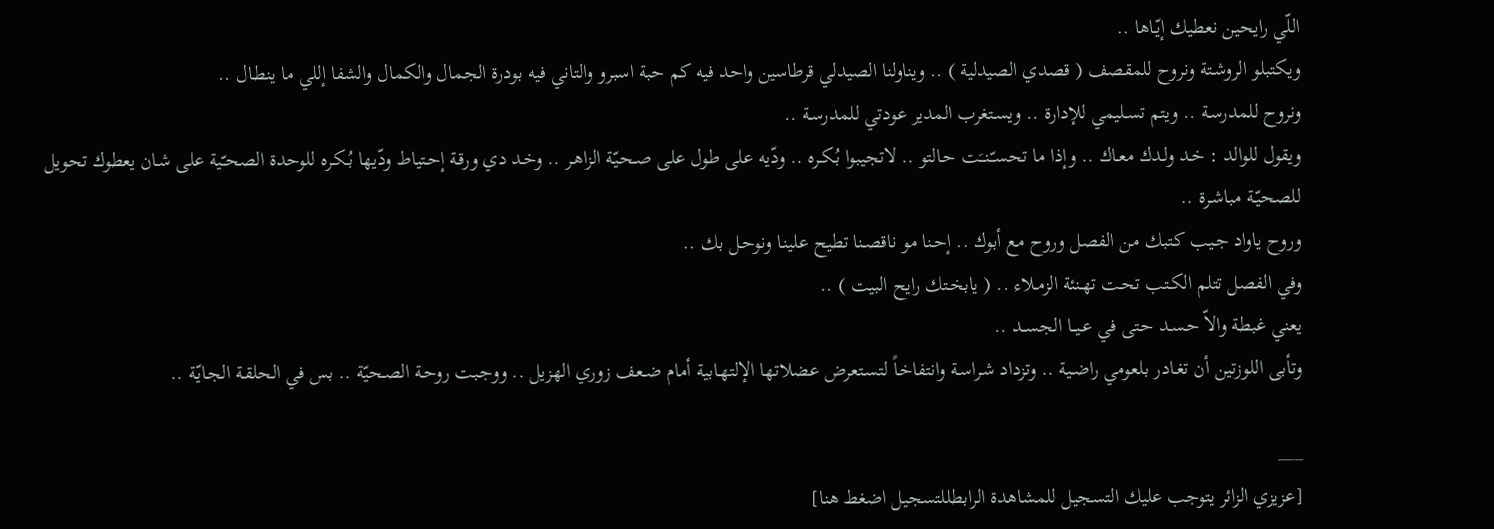اللّي رايحين نعطيك إيّـاها ..
ويكتبلو الروشـتة ونروح للمقصف ( قصدي الصيدلية ) .. ويناولنا الصيدلي قرطاسين واحد فيه كم حبة اسبرو والتاني فيه بودرة الجمال والكمال والشفا إللي ما ينطـال ..
ونروح للمدرسـة .. ويتم تسـليمي للإدارة .. ويسـتغرب المدير عودتي للمدرسـة ..
ويقول للوالد : خـد ولـدك معـاك .. وإذا ما تحسـّـنــَت حـالتو .. لاتجيبوا بُـكـره .. ودّيه على طول على صـحـيّة الزاهـر .. وخـد دي ورقـة إحـتياط ودّيها بُـكـره للوحدة الصحـّية على شـان يعطوك تحويل للصحيّـة مباشـرة ..
وروح ياواد جـيب كـتبك من الفصل وروح مع أبوك .. إحـنا مو ناقصـنا تطيح علينـا ونوحـل بك ..
وفي الفصل تتلم الكـتب تحـت تهـنئة الزمـلاء .. ( يابخـتك رايح البيت ) ..
يعني غبطة والاّ حـسـد حـتى في عـيــا الجســد ..
وتأبى اللوزتين أن تغـادر بلعومي راضـية .. وتزداد شـراسـة وانتفاخـاً لتسـتعرض عضلاتها الإلتهـابية أمام ضـعف زوري الهزيل .. ووجـبت روحـة الصـحيّة .. بس في الحلقـة الجـايّة ..

___
[عزيزي الزائر يتوجب عليك التسجيل للمشاهدة الرابطللتسجيل اضغط هنا]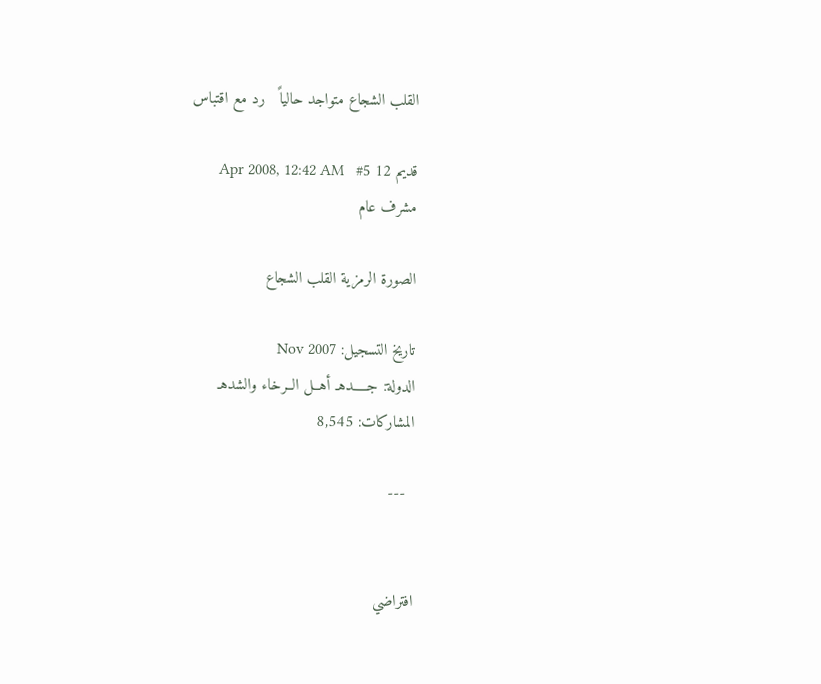القلب الشجاع متواجد حالياً   رد مع اقتباس

قديم 12 Apr 2008, 12:42 AM   #5
مشرف عام

الصورة الرمزية القلب الشجاع

تاريخ التسجيل: Nov 2007
الدولة: جـــــدهـ أهــل الــرخاء والشدهـ
المشاركات: 8,545

  ---


افتراضي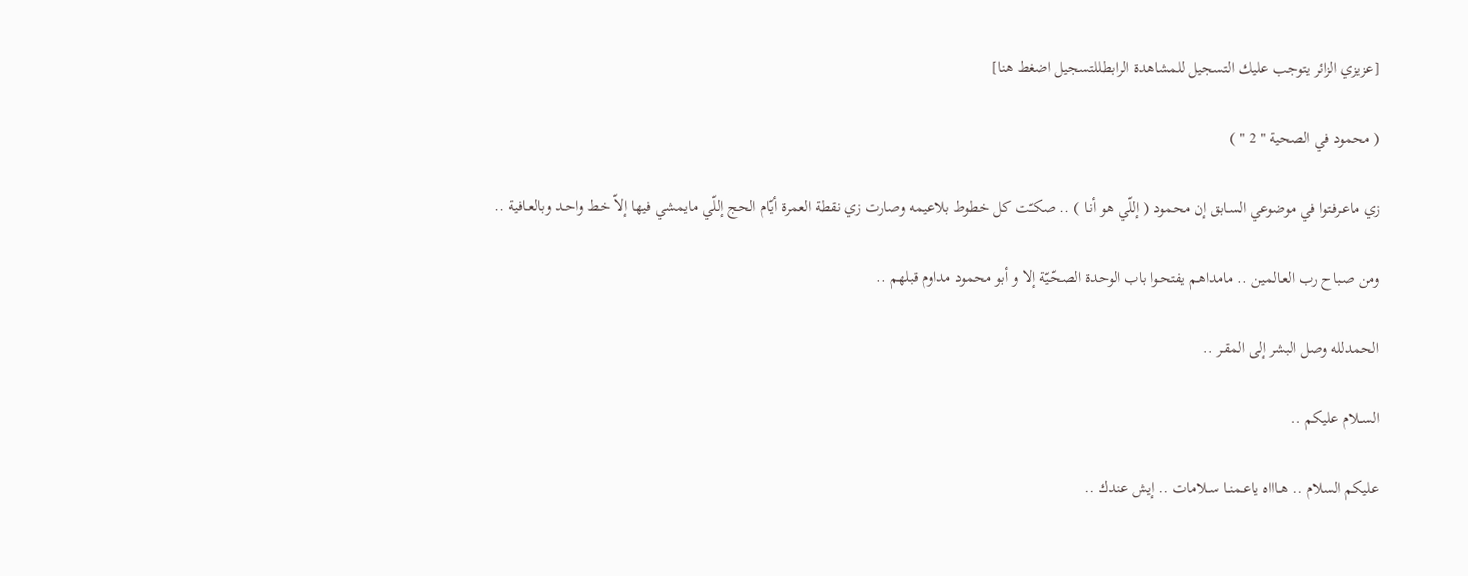[عزيزي الزائر يتوجب عليك التسجيل للمشاهدة الرابطللتسجيل اضغط هنا]

( محمود في الصحية " 2 " )

زي ماعـرفـتوا في موضوعي السـابق إن محمود ( إللّي هو أنـا ) .. صكـّت كل خطوط بلاعيمه وصارت زي نقطة العمرة أيّام الحج إللّي مايمشي فيها إلاّ خـط واحـد وبالعـافية ..

ومن صـباح رب العـالمين .. مامداهـم يفتحـوا باب الوحدة الصحّـيّة إلا و أبو محمود مداوم قبلهم ..

الحمدلله وصل البشر إلى المقـر ..

الســلام عليكم ..

عليكم السلام .. هــاااه ياعـمنــا ســلامات .. إيش عندك ..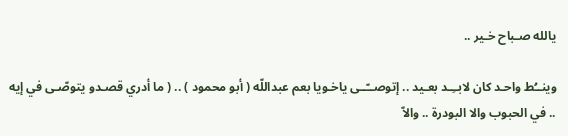يالله صـباح خـير ..

وينــُط واحـد كان لابــِـد بعـيد .. إتوصــّــى ياخـويا بعم عبداللّه ( أبو محمود ) .. ( ما أدري قصـدو يتوصّـى في إيه .. في الحبوب والا البودرة .. والاّ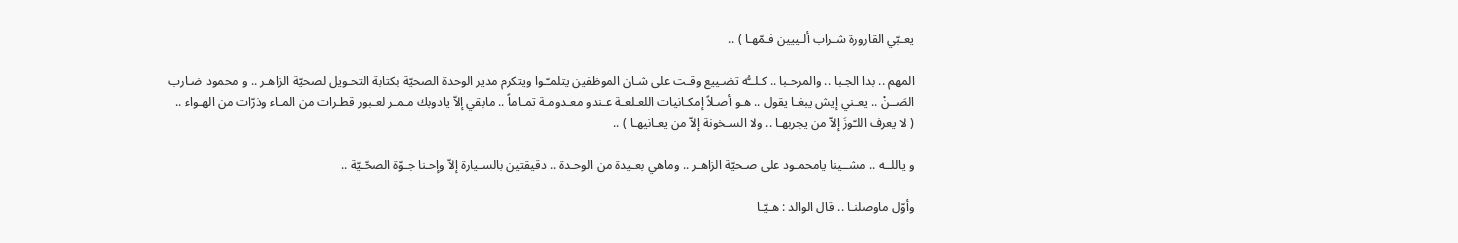يعـبّي القارورة شـراب ألـييين فـمّهـا ) ..

المهم .. بدا الجـبا .. والمرحـبا .. كـلــُّه تضـييع وقـت على شـان الموظفين يتلمـّـوا ويتكرم مدير الوحدة الصحيّة بكتابة التحـويل لصحيّة الزاهـر .. و محمود ضـارب الصَــنْ .. يعـني إيش يبغـا يقول .. هـو أصـلاً إمكـانيات اللعـلعـة عـندو معـدومـة تمـاماً .. مابقي إلاّ يادوبك مـمـر لعـبور قطـرات من المـاء وذرّات من الهـواء ..
( لا يعرف اللـّوزَ إلاّ من يجربهـا .. ولا السـخونة إلاّ من يعـانيهـا ) ..

و ياللــه .. مشــينا يامحمـود على صـحيّة الزاهـر .. وماهي بعـيدة من الوحـدة .. دقيقتين بالسـيارة إلاّ وإحـنا جـوّة الصحّـيّة ..

وأوّل ماوصلنـا .. قال الوالد : هـيّـا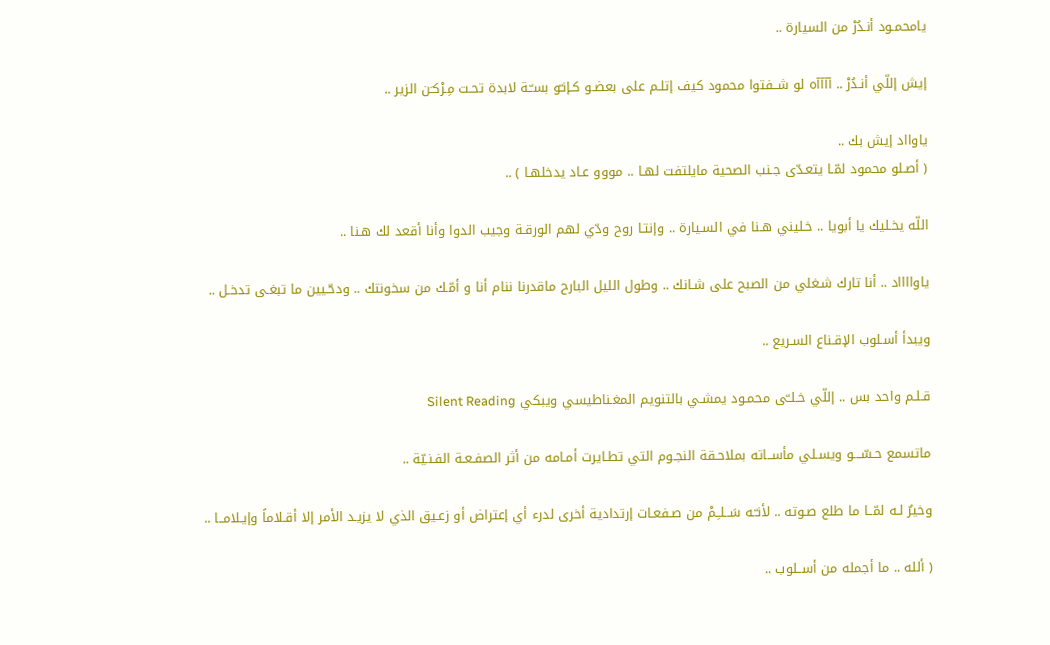يامحمـود أنـدُرْ من السيارة ..

إيش إللّي أنـدُرْ .. آآآآه لو شــفتوا محمود كيف إتلـم على بعضـو كـإنـّو بسـّـة لابدة تحـت مِـرْكـَن الزير ..

ياوااد إيش بك ..
( أصـلو محمود لمّـا يتعـدّى جـنب الصحية مايلتفت لهـا .. مووو عـاد يدخلهـا ) ..

اللّه يخـليك يا أبويا .. خـليني هـنا في السـيارة .. وإنتـا روح ودّي لهم الورقـة وجيب الدوا وأنا أقعد لك هـنا ..

ياوااااد .. أنا تارك شـغلي من الصبح على شـانك .. وطول الليل البارح ماقدرنا ننام أنا و أمّـك من سخونتك .. ودحّـيين ما تبغـى تدخـل ..

ويبدأ أسـلوب الإقـناع السـريع ..

قـلـم واحد بس .. إللّي خـلــّى محمـود يمشـي بالتنويم المغـناطيسي ويبكي Silent Reading

ماتسمع حـسّـــو ويسـلي مأســاته بملاحـقة النجـوم التي تطـايرت أمـامه من أثر الصفـعـة الفـنـيّة ..

وخيرٌ لـه لمّــا ما طلع صـوته .. لأنـّـه سَــلـِـمْ من صـفعـات إرتدادية أخرى لدرء أي إعتراض أو زعـيق الذي لا يزيـد الأمر إلا أقـلاماً وإيـلامــا ..

( ألله .. ما أجمله من أســلوب ..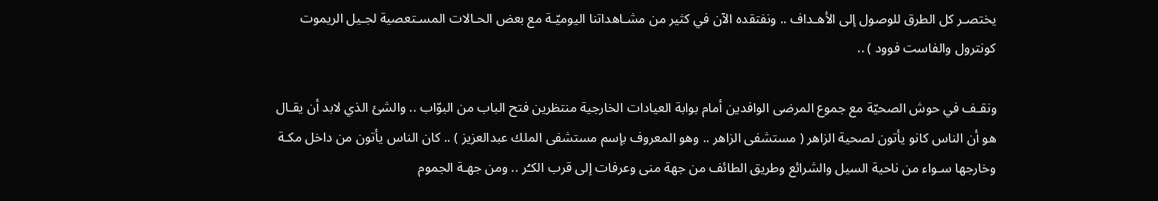يختصـر كل الطرق للوصول إلى الأهـداف .. ونفتقده الآن في كثير من مشـاهداتنا اليوميّـة مع بعض الحـالات المسـتعصية لجـيل الريموت كونترول والفاست فوود ) ..

ونقـف في حوش الصحيّة مع جموع المرضى الوافدين أمام بوابة العيادات الخارجية منتظرين فتح الباب من البوّاب .. والشئ الذي لابد أن يقـال هو أن الناس كانو يأتون لصحية الزاهر ( مستشفى الزاهر .. وهو المعروف بإسم مستشفى الملك عبدالعزيز ) .. كان الناس يأتون من داخل مكـة وخارجها سـواء من ناحية السيل والشرائع وطريق الطائف من جهة منى وعرفات إلى قرب الكـُر .. ومن جهـة الجموم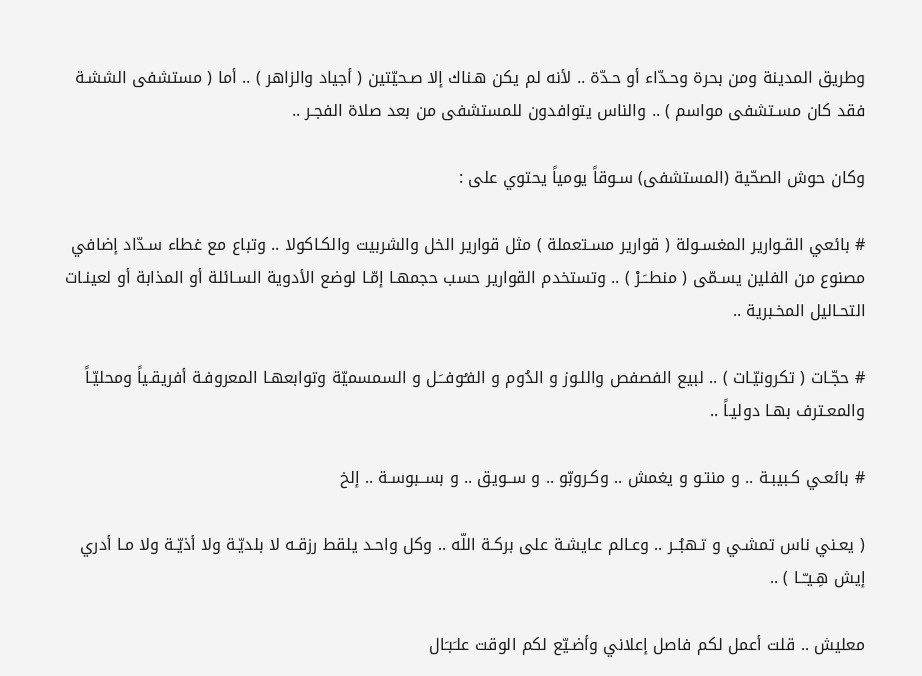وطريق المدينة ومن بحرة وحـدّاء أو حـدّة .. لأنه لم يكن هـناك إلا صـحيّتين ( أجياد والزاهر ) .. أما ( مستشفى الششـة فقد كان مسـتشفى مواسم ) .. والناس يتوافدون للمستشفى من بعد صلاة الفجـر ..

وكان حوش الصحّية (المستشفى) سـوقاً يومياً يحتوي على :

# بائعي القـوارير المغسـولة ( قوارير مسـتعملة ) مثل قوارير الخل والشربيت والكـاكولا .. وتباع مع غطاء سـدّاد إضافي مصنوع من الفلين يسـمّى ( منطــَـرْ ) .. وتستخدم القوارير حسب حجمهـا إمّـا لوضع الأدوية السـائلة أو المذابة أو لعينـات التحـاليل المخـبرية ..

# حجّـات ( تكرونيّـات ) .. لبيع الفصفص واللـوز و الدُوم و الفـُوفــَـل و السمسميّة وتوابعهـا المعروفـة أفريقـياً ومحليّـاً والمعـترف بهـا دوليـاً ..

# بائعـي كـبيبـة .. و منتـو و يغمش .. وكـروبّو .. و ســويق .. و بســبوسـة .. إلخ

( يعـني ناس تمشـي و تـهبُــر .. وعـالم عـايشـة على بركـة اللّه .. وكل واحـد يلقط رزقـه لا بلديّـة ولا أذيّـة ولا مـا أدري إيش هِـيـّــا ) ..

معليش .. قلت أعمل لكم فاصل إعلاني وأضـيّع لكم الوقت علـَبـَال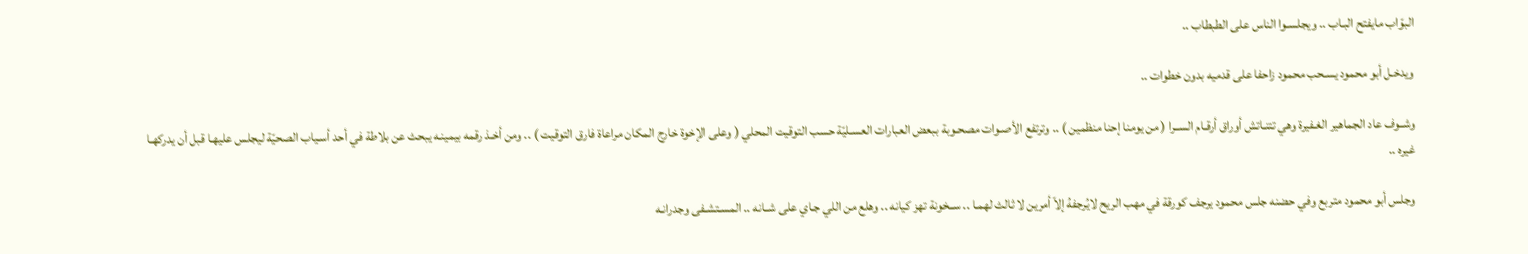البوّاب مايفتح البـاب .. ويجلسـوا الناس على الطبطاب ..

ويدخـل أبو محمود يسـحب محمود زاحفا على قدميه بدون خطوات ..

وشــوف عاد الجماهير الغـفيرة وهي تتنـاتش أوراق أرقـام الســرا ( من يومنا إحنا منظمين ) .. وترتفع الأصـوات مصحـوبة ببعض العبارات العسـليّة حسب التوقيت المحلي ( وعلى الإخوة خارج المكان مراعاة فارق التوقيت ) .. ومن أخـذ رقمه بيمينـه يبحث عن بلاطة في أحد أسـياب الصحيّة ليجلس عليهـا قبل أن يدركهـا غيره ..

وجلس أبو محمود متربع وفي حضنه جلس محمود يرجف كورقة في مهب الريح لايُرجفهُ إلاّ أمرين لا ثالث لهمـا .. ســخونة تهز كيانه .. وهلع من اللي جـاي على شــانه .. المسـتشـفى وجدرانـه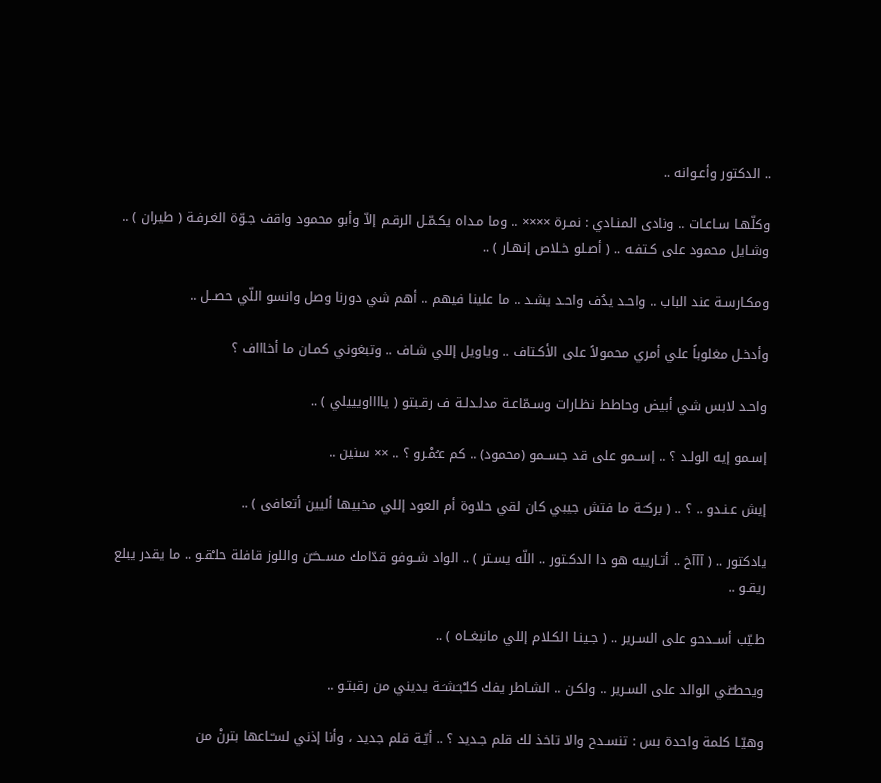.. الدكتور وأعـوانه ..

وكلّهـا سـاعـات .. ونادى المنـادي : نمـرة ×××× .. وما مـداه يكـمّـل الرقـم إلاّ وأبو محمود واقف جـوّة الغـرفـة ( طيران ) .. وشـايل محمود على كـتفـه .. ( أصـلو خـلاص إنهـار ) ..

ومكـارسـة عند الباب .. واحـد يدُف واحـد يشـد .. ما علينا فيهم .. أهم شي دورنا وصل وانسو اللّي حصــل ..

وأدخـل مغلوباً علي أمري محمولاً على الأكـتاف .. وياويل إللي شـاف .. وتبغوني كمـان ما أخاااف ؟

واحـد لابس شي أبيض وحاطط نظـارات وسـمّاعـة مدلـدلـة ف رقـبتو ( يااااويييلي ) ..

إسـمو إيه الولـد ؟ .. إســمو على قد جســمو (محمود) .. كم عـُمْـرو ؟ .. ×× سنين ..

إيش عـنـدو .. ؟ .. ( بركـَـة ما فتش جيبي كان لقي حلاوة أم العود إللي مخبيها أليين أتعافى ) ..

يادكتور .. ( آآآخ .. أتـارييه هو دا الدكـتور .. اللّه يسـتر ) .. الواد شــوفو قدّامك مســخـّن واللوز قافلة حلـْقـو .. ما يقدر يبلع ريقـو ..

طـيّب أســدحو على السـرير .. ( جـينـا الكـلام إللي مانبغــاه ) ..

ويحطـّني الوالد على السـرير .. ولكـن .. الشـاطر يفك كلـْبـَشـَـة يديني من رقبتـو ..

وهيّـا كلمة واحدة بس : تنسـدح والا تاخذ لك قلم جـديد ؟ .. أيّـة قلم جديد ، وأنا إذني لسـّـاعها بترنْ من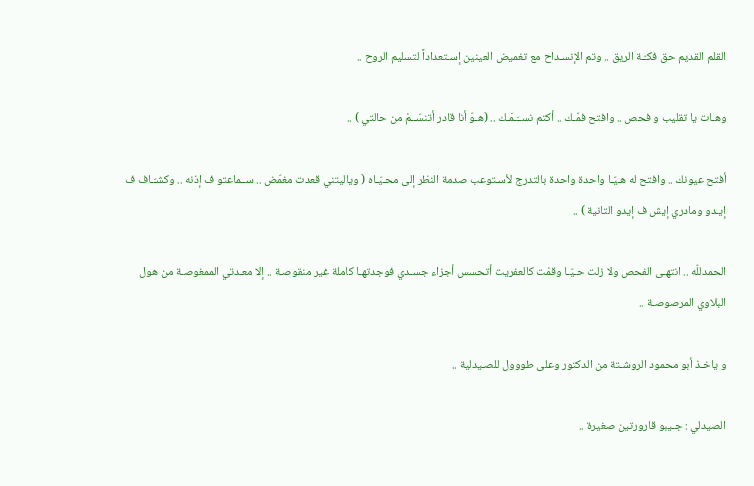القلم القديم حق فكـّـة الريق .. وتم الإنسـداح مع تغميض العينين إسـتعداداً لتسليم الروح ..

وهـات يا تقليب و فحص .. وافتح فمّـك .. أكتم نســَـمَـك .. (هـوّ أنا قادر أتنسّــمْ من حالتي ) ..

أفتح عيونك .. وافتح له هـيّـا واحدة واحدة بالتدرج لأسـتوعب صدمة النظر إلى محـيّـاه ( وياليتني قعدت مغمّض .. ســماعتو ف إذنه .. وكشـّـاف ف إيـدو ومادري إيش ف إيدو التانية ) ..

الحمدللّه .. انتهـى الفحص ولا زلت حـيّـا وقمْت كالعفريت أتحسس أجزاء جسـدي فوجدتهـا كاملة غير منقوصـة .. إلا معـدتي الممغوصـة من هول البلاوي المرصوصـة ..

و ياخـذ أبو محمود الروشـتة من الدكتور وعلى طووول للصـيدلية ..

الصيدلي : جـيبو قارورتين صغيرة ..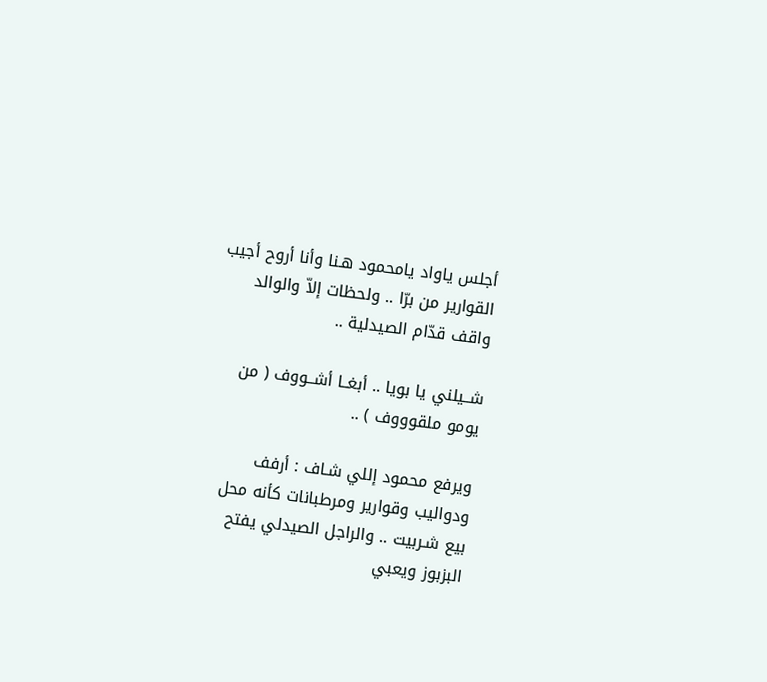أجلس ياواد يامحمود هـنا وأنا أروح أجيب القوارير من برّا .. ولحظات إلاّ والوالد واقف قدّام الصيدلية ..

شــيلني يا بويا .. أبغــا أشــووف ( من يومو ملقوووف ) ..

ويرفع محمود إللي شـاف : أرفف ودواليب وقوارير ومرطبانات كأنه محل بيع شـربيت .. والراجل الصيدلي يفتح البزبوز ويعبي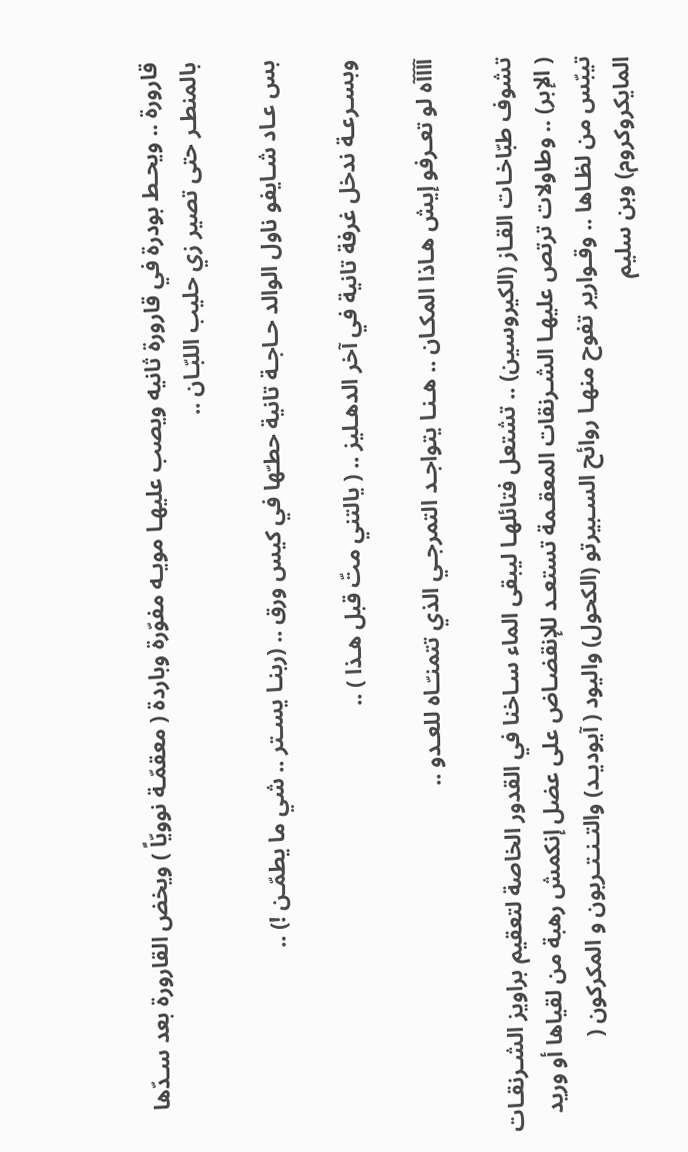قارورة .. ويحـط بودرة في قارورة ثانيه ويصب عليهـا مويـه مفوّرة وباردة ( معقمّـة نوويّاً ) ويخض القارورة بعد سـدّها بالمنطـر حتى تصير زي حليب اللبّـان ..

بس عـاد شـايفو ناول الوالد حـاجـة تانية حطـّها في كيس ورق .. (ربنـا يسـتر .. شي ما يطمّـن !) ..

وبسـرعـة ندخل غرفة تانية في آخر الدهـليز .. ( يالتني متّ قبل هـذا ) ..

آآآآه لو تعـرفو إيش هـاذا المكـان .. هـنـا يتواجـد التمرجـي الذي تتمنـّـاه للعـدو ..

تشوف طبّاخـات القـاز (الكيروسين) .. تشتعل فتائلهـا ليبقى الماء سـاخنا في القدور الخاصة لتعقيم براويز الشـرنقـات ( الإبر) .. وطاولات ترتص عليهـا الشـرنقات المعقـمة تستعـد للإنقضـاض على عضل إنكمش رهبة من لقياها أو وريد تيبّس من لظـاها .. وقـوارير تفوح منهـا روائح السـبيرتو (الكحول) واليود ( آيوديـد) والتـنـتـريون و المكركون ( المايكروكروم) وبن سليم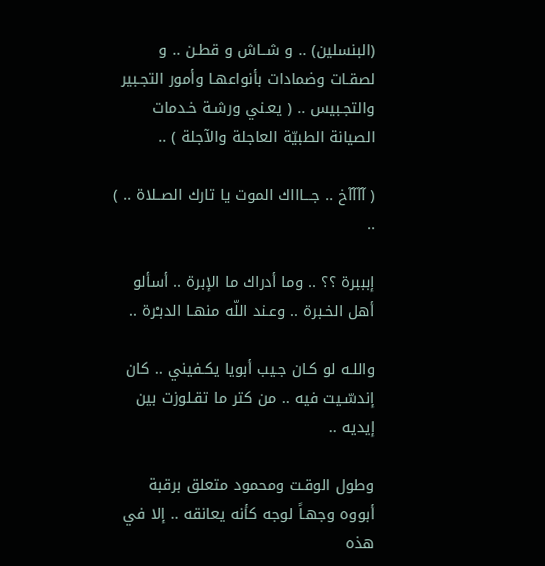(البنسلين) .. و شــاش و قطـن .. و لصقـات وضمادات بأنواعهـا وأمور التجـبير والتجـبيس .. ( يعـني ورشـة خـدمات الصيانة الطبيّة العاجلة والآجلة ) ..

( آآآآخ .. جـــاااك الموت يا تارك الصــلاة .. ) ..

إبببرة ؟؟ .. وما أدراك ما الإبرة .. أسألو أهل الخـبرة .. وعـند اللّه منهـا الدبـْرة ..

واللـه لو كـان جـيب أبويا يكـفيني .. كان إندسّـيت فيه .. من كتر ما تقـلوزت بين إيديه ..

وطول الوقـت ومحمود متعلق برقبة أبووه وجهـاً لوجه كأنه يعانقه .. إلا في هذه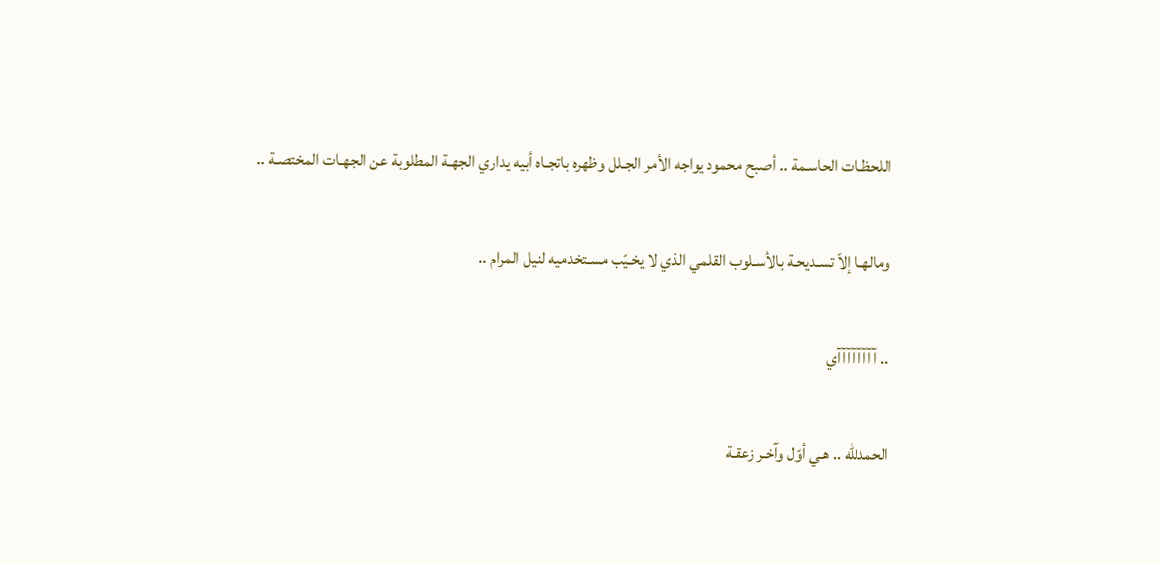اللحظـات الحاسـمة .. أصبح محمود يواجه الأمر الجـلل وظهره باتجـاه أبيه يداري الجهـة المطلوبة عن الجهـات المختصـة ..

ومالهـا إلاّ تسـديحـة بالأسـلوب القلمي الذي لا يخـيّب مسـتخدميه لنيل المرام ..

.. آآآآآآآآي

الحمدللّه .. هـي أوّل وآخـر زعقـة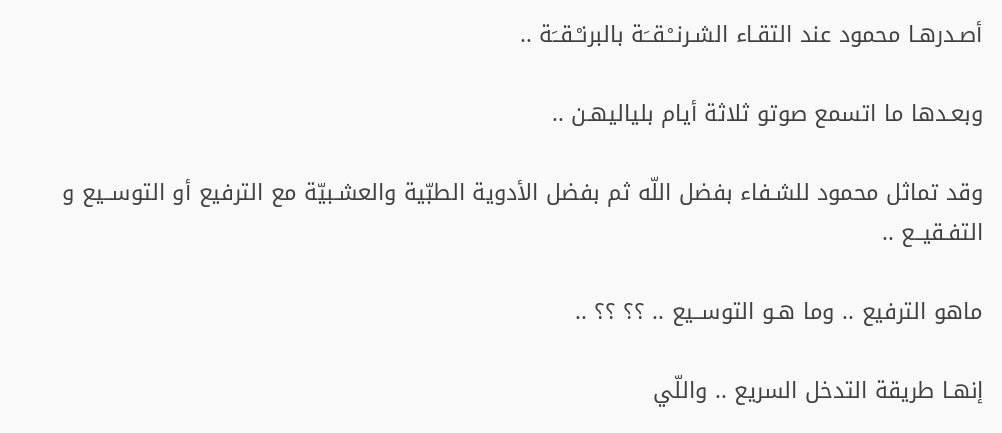أصـدرهـا محمود عند التقـاء الشـرنــْـقــَة بالبرنـْـقــَة ..

وبعـدها ما اتسمع صوتو ثلاثة أيام بلياليهـن ..

وقد تماثل محمود للشـفاء بفضل اللّه ثم بفضل الأدوية الطبّية والعشـبيّة مع الترفيع أو التوســيع و التفـقيــع ..

ماهو الترفيع .. وما هـو التوســيع .. ؟؟ ؟؟ ..

إنهـا طريقة التدخل السريع .. واللّي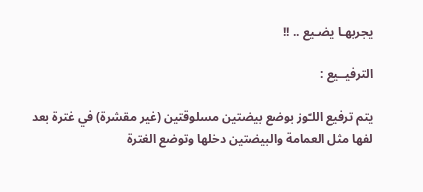يجربهـا يضـيع .. !!

الترفيــيع :

يتم ترفيع اللـّوز بوضع بيضتين مسلوقتين (غير مقشرة) في غترة بعد لفها مثل العمامة والبيضتين دخلها وتوضع الغترة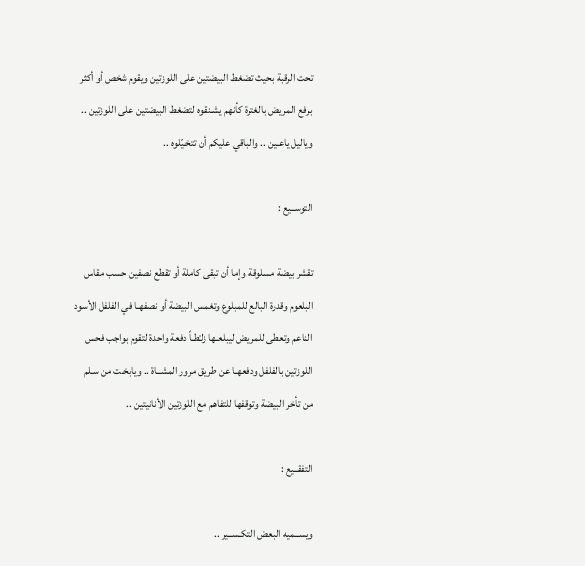تحت الرقبة بحيث تضغط البيضتين على اللوزتين ويقوم شخص أو أكثر برفع المريض بالغترة كأنهم يشـنقوه لتضغط البيضتين على اللوزتين .. وياليل ياعـين .. والباقي عليكم أن تتخـيّلوه ..

التوســيع :

تقشر بيضة مسلوقة وإما أن تبقى كاملة أو تقطع نصفين حسب مقاس البلعوم وقدرة البالع للمبلوع وتغمس البيضة أو نصفهـا في الفلفل الأسود الناعم وتعطى للمريض ليبلعـها زلـْطـاً دفعة واحدة لتقوم بواجب فحس اللوزتين بالفلفل ودفعهـا عن طريق مرور المشــاة .. ويابخـت من سـلم من تأخر البيضة وتوقفها للتفاهم مع اللوزتين الأنانيتين ..

التفقــيع :

ويســميه البعض التكـســير ..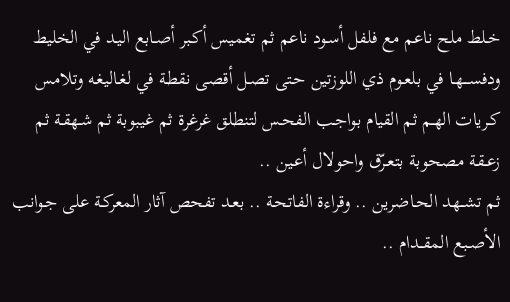خـلط ملح ناعم مع فلفل أسـود ناعم ثم تغميس أكـبر أصـابع اليـد في الخليط ودفســـهـا في بلعـوم ذي اللوزتين حـتى تصـل أقصى نقطـة في لغـاليغـه وتلامس كـريات الهـم ثم القيام بواجـب الفحـس لتنطلق غرغرة ثم غيبوبة ثم شـهقـة ثم زعـقـة مصحوبة بتعـرّق واحولال أعـين ..
ثم تشــهد الحـاضرين .. وقراءة الفاتحـة .. بعـد تفحص آثار المعركـة على جـوانب الأصـبع المقــدام ..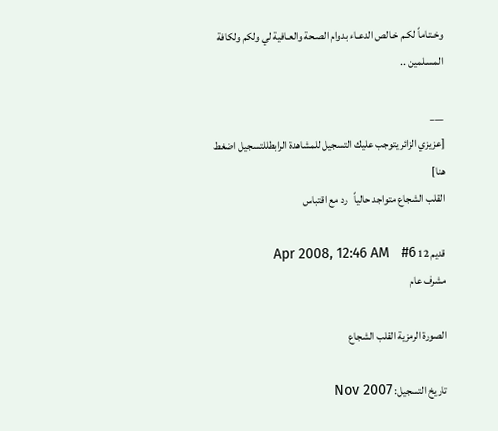وخـتـاماً لكـم خـالص الدعـاء بدوام الصـحة والعـافية لي ولكم ولكافة المسـلمين ..

___
[عزيزي الزائر يتوجب عليك التسجيل للمشاهدة الرابطللتسجيل اضغط هنا]
القلب الشجاع متواجد حالياً   رد مع اقتباس

قديم 12 Apr 2008, 12:46 AM   #6
مشرف عام

الصورة الرمزية القلب الشجاع

تاريخ التسجيل: Nov 2007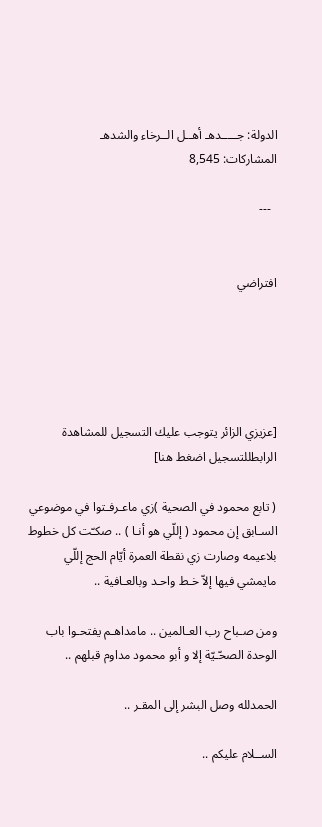الدولة: جـــــدهـ أهــل الــرخاء والشدهـ
المشاركات: 8,545

  ---


افتراضي





[عزيزي الزائر يتوجب عليك التسجيل للمشاهدة الرابطللتسجيل اضغط هنا]

( تابع محمود في الصحية )زي ماعـرفـتوا في موضوعي السـابق إن محمود ( إللّي هو أنـا ) .. صكـّت كل خطوط بلاعيمه وصارت زي نقطة العمرة أيّام الحج إللّي مايمشي فيها إلاّ خـط واحـد وبالعـافية ..

ومن صـباح رب العـالمين .. مامداهـم يفتحـوا باب الوحدة الصحّـيّة إلا و أبو محمود مداوم قبلهم ..

الحمدلله وصل البشر إلى المقـر ..

الســلام عليكم ..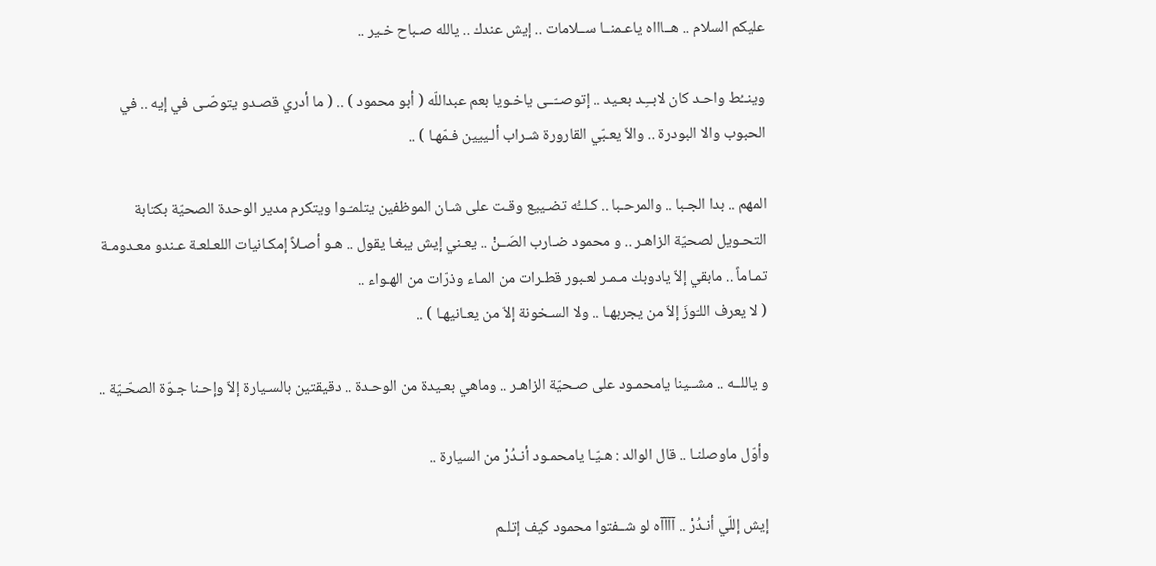عليكم السلام .. هــاااه ياعـمنــا ســلامات .. إيش عندك .. يالله صـباح خـير ..

وينــُط واحـد كان لابــِـد بعـيد .. إتوصــّــى ياخـويا بعم عبداللّه ( أبو محمود ) .. ( ما أدري قصـدو يتوصّـى في إيه .. في الحبوب والا البودرة .. والاّ يعـبّي القارورة شـراب ألـييين فـمّهـا ) ..

المهم .. بدا الجـبا .. والمرحـبا .. كـلــُّه تضـييع وقـت على شـان الموظفين يتلمـّـوا ويتكرم مدير الوحدة الصحيّة بكتابة التحـويل لصحيّة الزاهـر .. و محمود ضـارب الصَــنْ .. يعـني إيش يبغـا يقول .. هـو أصـلاً إمكـانيات اللعـلعـة عـندو معـدومـة تمـاماً .. مابقي إلاّ يادوبك مـمـر لعـبور قطـرات من المـاء وذرّات من الهـواء ..
( لا يعرف اللـّوزَ إلاّ من يجربهـا .. ولا السـخونة إلاّ من يعـانيهـا ) ..

و ياللــه .. مشــينا يامحمـود على صـحيّة الزاهـر .. وماهي بعـيدة من الوحـدة .. دقيقتين بالسـيارة إلاّ وإحـنا جـوّة الصحّـيّة ..

وأوّل ماوصلنـا .. قال الوالد : هـيّـا يامحمـود أنـدُرْ من السيارة ..

إيش إللّي أنـدُرْ .. آآآآه لو شــفتوا محمود كيف إتلـم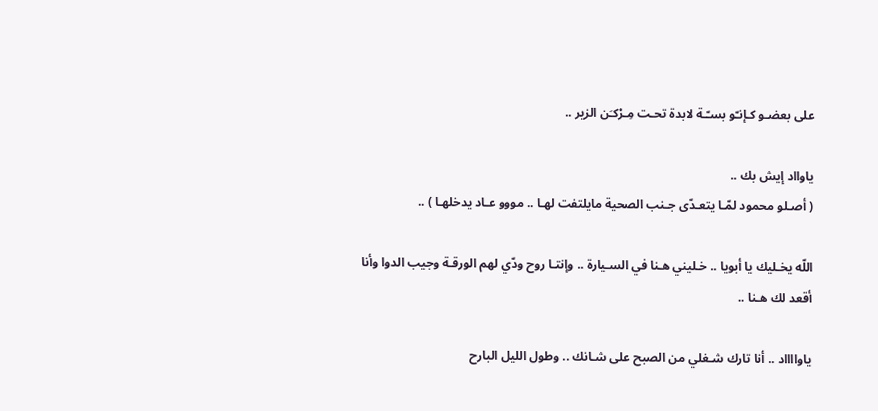على بعضـو كـإنـّو بسـّـة لابدة تحـت مِـرْكـَن الزير ..

ياوااد إيش بك ..
( أصـلو محمود لمّـا يتعـدّى جـنب الصحية مايلتفت لهـا .. مووو عـاد يدخلهـا ) ..

اللّه يخـليك يا أبويا .. خـليني هـنا في السـيارة .. وإنتـا روح ودّي لهم الورقـة وجيب الدوا وأنا أقعد لك هـنا ..

ياوااااد .. أنا تارك شـغلي من الصبح على شـانك .. وطول الليل البارح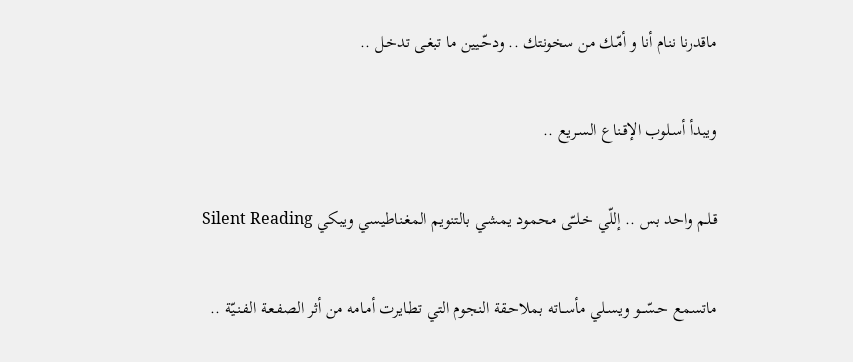ماقدرنا ننام أنا و أمّـك من سخونتك .. ودحّـيين ما تبغـى تدخـل ..

ويبدأ أسـلوب الإقـناع السـريع ..

قـلـم واحد بس .. إللّي خـلــّى محمـود يمشـي بالتنويم المغـناطيسي ويبكي Silent Reading

ماتسمع حـسّـــو ويسـلي مأســاته بملاحـقة النجـوم التي تطـايرت أمـامه من أثر الصفـعـة الفـنـيّة ..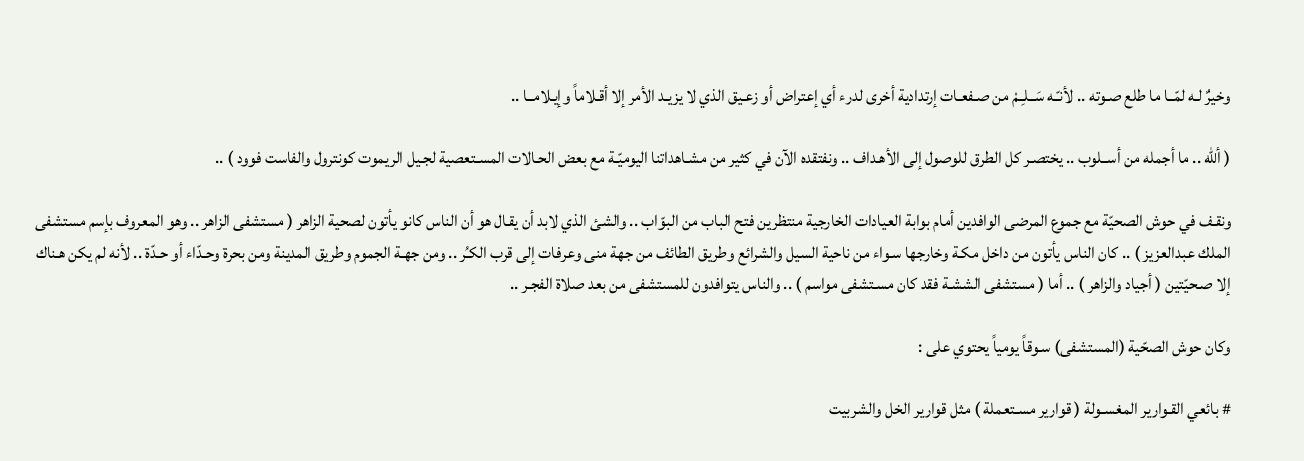وخيرٌ لـه لمّــا ما طلع صـوته .. لأنـّـه سَــلـِـمْ من صـفعـات إرتدادية أخرى لدرء أي إعتراض أو زعـيق الذي لا يزيـد الأمر إلا أقـلاماً وإيـلامــا ..

( ألله .. ما أجمله من أســلوب .. يختصـر كل الطرق للوصول إلى الأهـداف .. ونفتقده الآن في كثير من مشـاهداتنا اليوميّـة مع بعض الحـالات المسـتعصية لجـيل الريموت كونترول والفاست فوود ) ..

ونقـف في حوش الصحيّة مع جموع المرضى الوافدين أمام بوابة العيادات الخارجية منتظرين فتح الباب من البوّاب .. والشئ الذي لابد أن يقـال هو أن الناس كانو يأتون لصحية الزاهر ( مستشفى الزاهر .. وهو المعروف بإسم مستشفى الملك عبدالعزيز ) .. كان الناس يأتون من داخل مكـة وخارجها سـواء من ناحية السيل والشرائع وطريق الطائف من جهة منى وعرفات إلى قرب الكـُر .. ومن جهـة الجموم وطريق المدينة ومن بحرة وحـدّاء أو حـدّة .. لأنه لم يكن هـناك إلا صـحيّتين ( أجياد والزاهر ) .. أما ( مستشفى الششـة فقد كان مسـتشفى مواسم ) .. والناس يتوافدون للمستشفى من بعد صلاة الفجـر ..

وكان حوش الصحّية (المستشفى) سـوقاً يومياً يحتوي على :

# بائعي القـوارير المغسـولة ( قوارير مسـتعملة ) مثل قوارير الخل والشربيت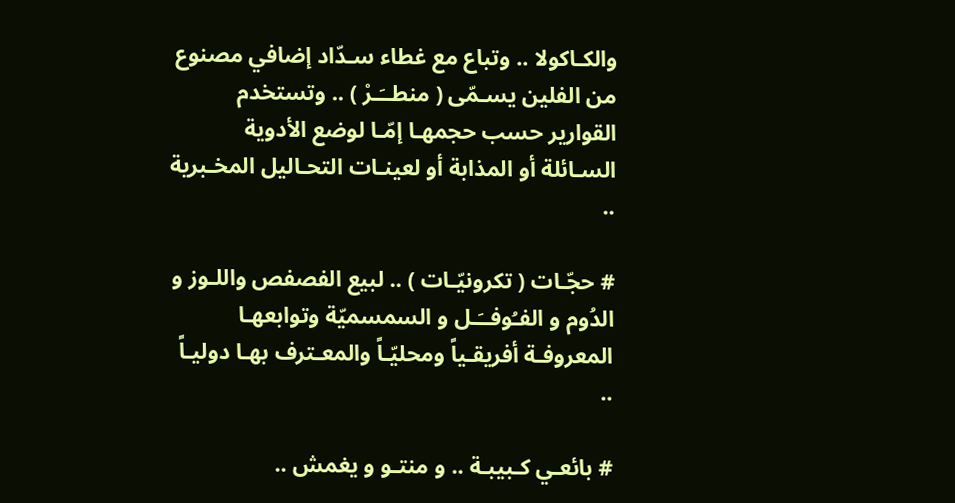والكـاكولا .. وتباع مع غطاء سـدّاد إضافي مصنوع من الفلين يسـمّى ( منطــَـرْ ) .. وتستخدم القوارير حسب حجمهـا إمّـا لوضع الأدوية السـائلة أو المذابة أو لعينـات التحـاليل المخـبرية ..

# حجّـات ( تكرونيّـات ) .. لبيع الفصفص واللـوز و الدُوم و الفـُوفــَـل و السمسميّة وتوابعهـا المعروفـة أفريقـياً ومحليّـاً والمعـترف بهـا دوليـاً ..

# بائعـي كـبيبـة .. و منتـو و يغمش ..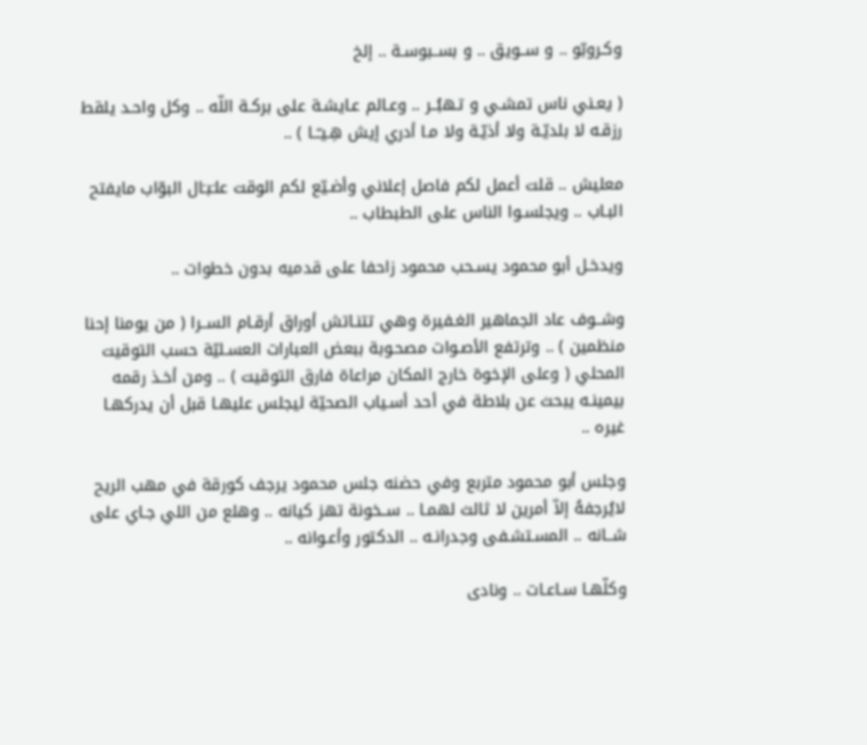وكـروبّو .. و ســويق .. و بســبوسـة .. إلخ

( يعـني ناس تمشـي و تـهبُــر .. وعـالم عـايشـة على بركـة اللّه .. وكل واحـد يلقط رزقـه لا بلديّـة ولا أذيّـة ولا مـا أدري إيش هِـيـّــا ) ..

معليش .. قلت أعمل لكم فاصل إعلاني وأضـيّع لكم الوقت علـَبـَال البوّاب مايفتح البـاب .. ويجلسـوا الناس على الطبطاب ..

ويدخـل أبو محمود يسـحب محمود زاحفا على قدميه بدون خطوات ..

وشــوف عاد الجماهير الغـفيرة وهي تتنـاتش أوراق أرقـام الســرا ( من يومنا إحنا منظمين ) .. وترتفع الأصـوات مصحـوبة ببعض العبارات العسـليّة حسب التوقيت المحلي ( وعلى الإخوة خارج المكان مراعاة فارق التوقيت ) .. ومن أخـذ رقمه بيمينـه يبحث عن بلاطة في أحد أسـياب الصحيّة ليجلس عليهـا قبل أن يدركهـا غيره ..

وجلس أبو محمود متربع وفي حضنه جلس محمود يرجف كورقة في مهب الريح لايُرجفهُ إلاّ أمرين لا ثالث لهمـا .. ســخونة تهز كيانه .. وهلع من اللي جـاي على شــانه .. المسـتشـفى وجدرانـه .. الدكتور وأعـوانه ..

وكلّهـا سـاعـات .. ونادى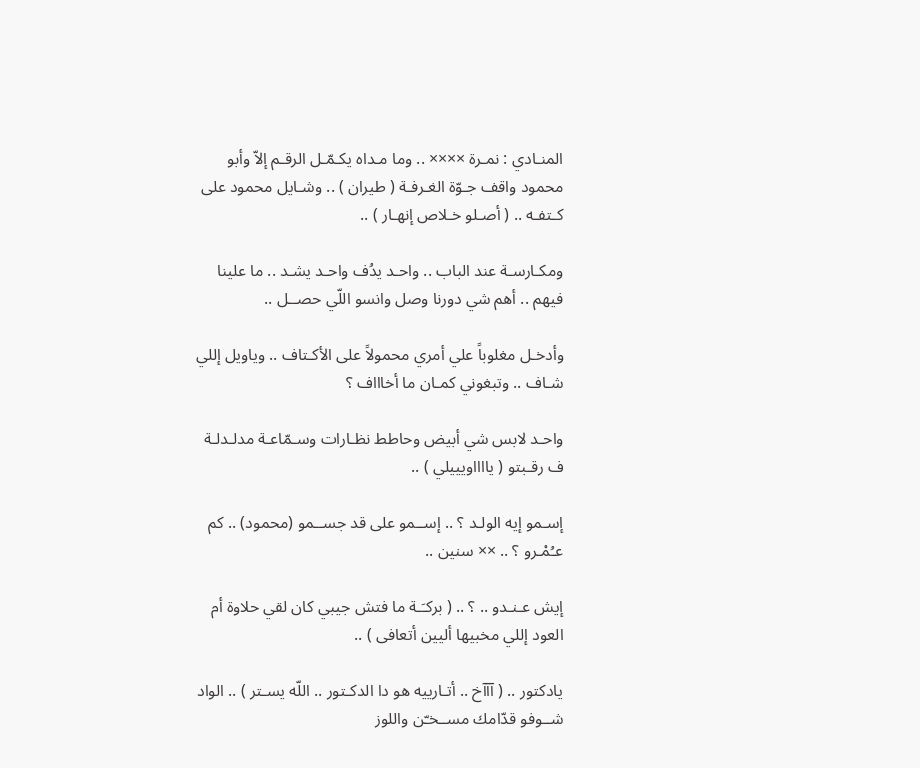المنـادي : نمـرة ×××× .. وما مـداه يكـمّـل الرقـم إلاّ وأبو محمود واقف جـوّة الغـرفـة ( طيران ) .. وشـايل محمود على كـتفـه .. ( أصـلو خـلاص إنهـار ) ..

ومكـارسـة عند الباب .. واحـد يدُف واحـد يشـد .. ما علينا فيهم .. أهم شي دورنا وصل وانسو اللّي حصــل ..

وأدخـل مغلوباً علي أمري محمولاً على الأكـتاف .. وياويل إللي شـاف .. وتبغوني كمـان ما أخاااف ؟

واحـد لابس شي أبيض وحاطط نظـارات وسـمّاعـة مدلـدلـة ف رقـبتو ( يااااويييلي ) ..

إسـمو إيه الولـد ؟ .. إســمو على قد جســمو (محمود) .. كم عـُمْـرو ؟ .. ×× سنين ..

إيش عـنـدو .. ؟ .. ( بركـَـة ما فتش جيبي كان لقي حلاوة أم العود إللي مخبيها أليين أتعافى ) ..

يادكتور .. ( آآآخ .. أتـارييه هو دا الدكـتور .. اللّه يسـتر ) .. الواد شــوفو قدّامك مســخـّن واللوز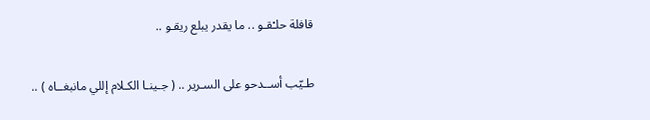قافلة حلـْقـو .. ما يقدر يبلع ريقـو ..

طـيّب أســدحو على السـرير .. ( جـينـا الكـلام إللي مانبغــاه ) ..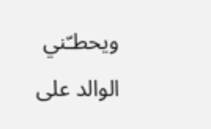ويحطـّني الوالد على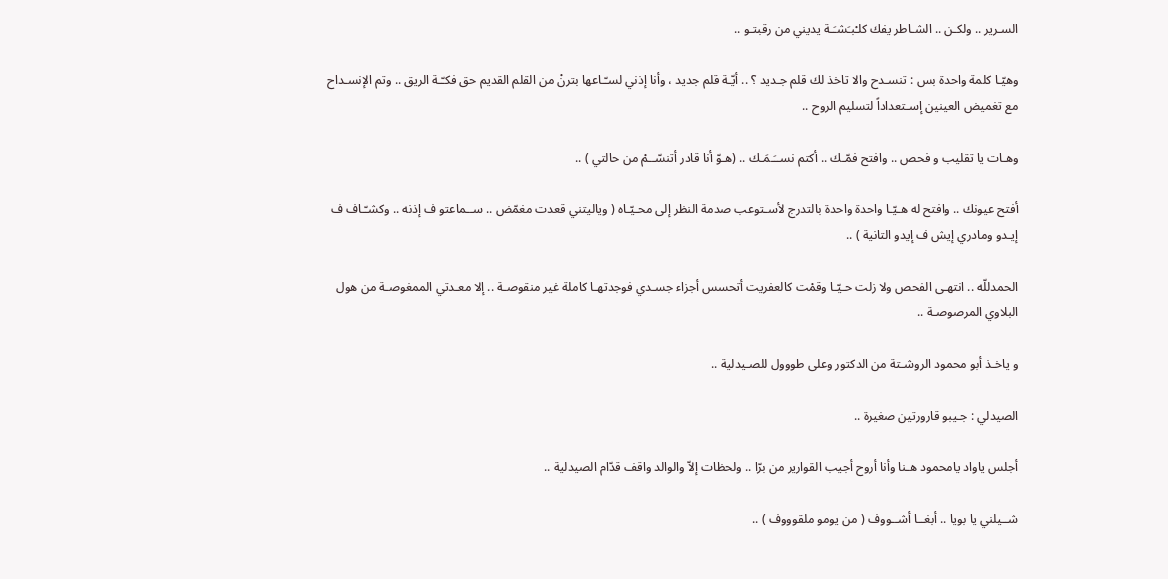السـرير .. ولكـن .. الشـاطر يفك كلـْبـَشـَـة يديني من رقبتـو ..

وهيّـا كلمة واحدة بس : تنسـدح والا تاخذ لك قلم جـديد ؟ .. أيّـة قلم جديد ، وأنا إذني لسـّـاعها بترنْ من القلم القديم حق فكـّـة الريق .. وتم الإنسـداح مع تغميض العينين إسـتعداداً لتسليم الروح ..

وهـات يا تقليب و فحص .. وافتح فمّـك .. أكتم نســَـمَـك .. (هـوّ أنا قادر أتنسّــمْ من حالتي ) ..

أفتح عيونك .. وافتح له هـيّـا واحدة واحدة بالتدرج لأسـتوعب صدمة النظر إلى محـيّـاه ( وياليتني قعدت مغمّض .. ســماعتو ف إذنه .. وكشـّـاف ف إيـدو ومادري إيش ف إيدو التانية ) ..

الحمدللّه .. انتهـى الفحص ولا زلت حـيّـا وقمْت كالعفريت أتحسس أجزاء جسـدي فوجدتهـا كاملة غير منقوصـة .. إلا معـدتي الممغوصـة من هول البلاوي المرصوصـة ..

و ياخـذ أبو محمود الروشـتة من الدكتور وعلى طووول للصـيدلية ..

الصيدلي : جـيبو قارورتين صغيرة ..

أجلس ياواد يامحمود هـنا وأنا أروح أجيب القوارير من برّا .. ولحظات إلاّ والوالد واقف قدّام الصيدلية ..

شــيلني يا بويا .. أبغــا أشــووف ( من يومو ملقوووف ) ..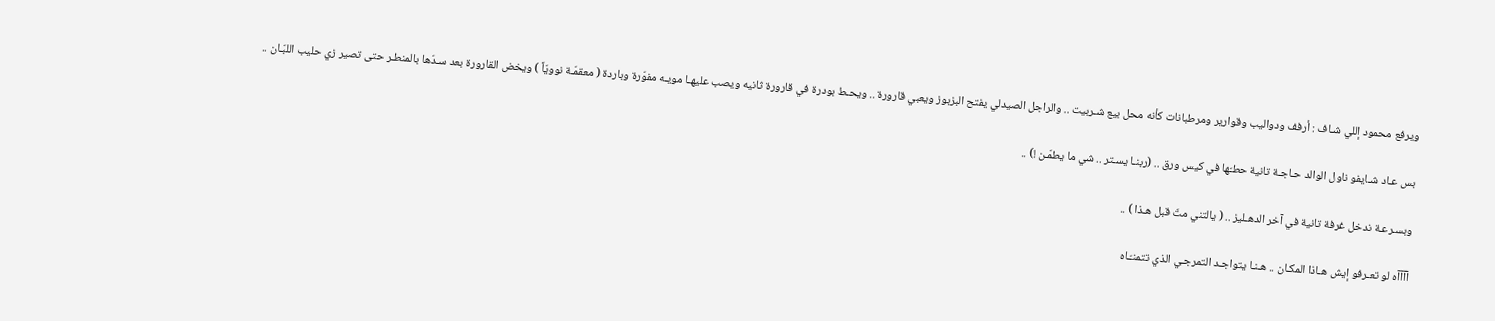ويرفع محمود إللي شـاف : أرفف ودواليب وقوارير ومرطبانات كأنه محل بيع شـربيت .. والراجل الصيدلي يفتح البزبوز ويعبي قارورة .. ويحـط بودرة في قارورة ثانيه ويصب عليهـا مويـه مفوّرة وباردة ( معقمّـة نوويّاً ) ويخض القارورة بعد سـدّها بالمنطـر حتى تصير زي حليب اللبّـان ..

بس عـاد شـايفو ناول الوالد حـاجـة تانية حطـّها في كيس ورق .. (ربنـا يسـتر .. شي ما يطمّـن !) ..

وبسـرعـة ندخل غرفة تانية في آخر الدهـليز .. ( يالتني متّ قبل هـذا ) ..

آآآآه لو تعـرفو إيش هـاذا المكـان .. هـنـا يتواجـد التمرجـي الذي تتمنـّـاه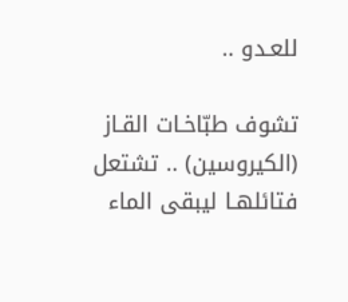للعـدو ..

تشوف طبّاخـات القـاز (الكيروسين) .. تشتعل فتائلهـا ليبقى الماء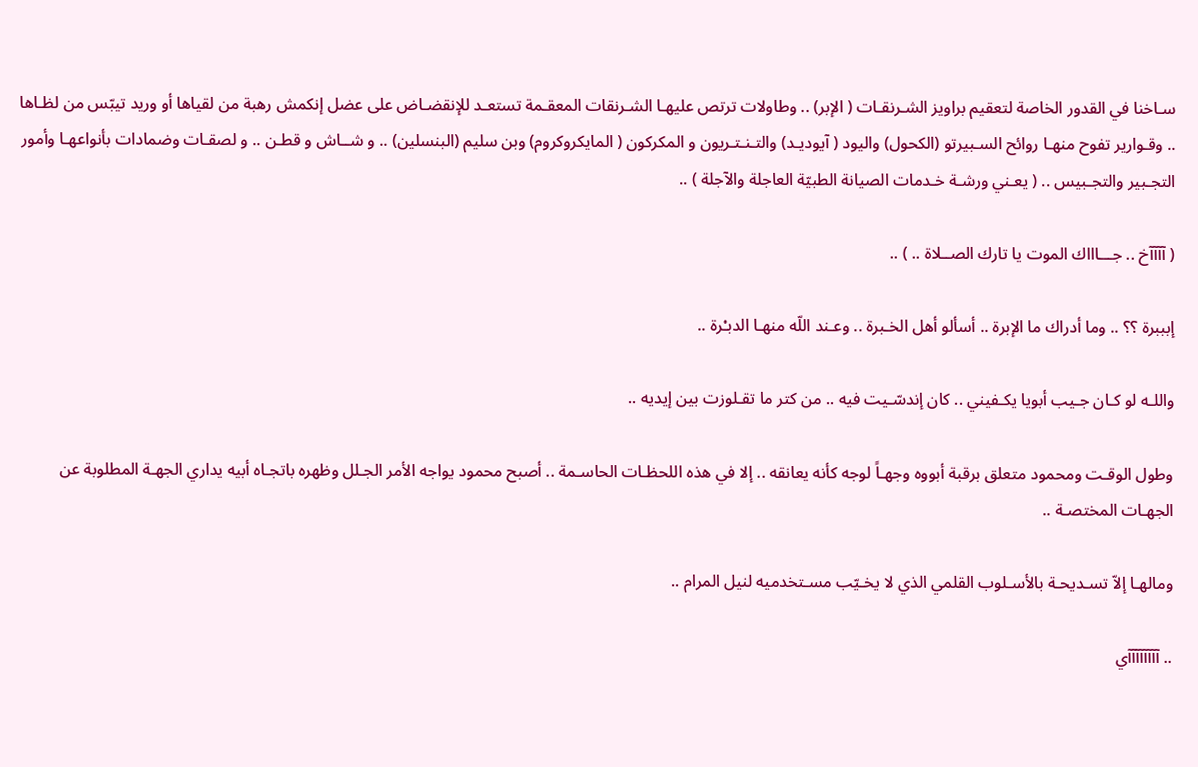سـاخنا في القدور الخاصة لتعقيم براويز الشـرنقـات ( الإبر) .. وطاولات ترتص عليهـا الشـرنقات المعقـمة تستعـد للإنقضـاض على عضل إنكمش رهبة من لقياها أو وريد تيبّس من لظـاها .. وقـوارير تفوح منهـا روائح السـبيرتو (الكحول) واليود ( آيوديـد) والتـنـتـريون و المكركون ( المايكروكروم) وبن سليم (البنسلين) .. و شــاش و قطـن .. و لصقـات وضمادات بأنواعهـا وأمور التجـبير والتجـبيس .. ( يعـني ورشـة خـدمات الصيانة الطبيّة العاجلة والآجلة ) ..

( آآآآخ .. جـــاااك الموت يا تارك الصــلاة .. ) ..

إبببرة ؟؟ .. وما أدراك ما الإبرة .. أسألو أهل الخـبرة .. وعـند اللّه منهـا الدبـْرة ..

واللـه لو كـان جـيب أبويا يكـفيني .. كان إندسّـيت فيه .. من كتر ما تقـلوزت بين إيديه ..

وطول الوقـت ومحمود متعلق برقبة أبووه وجهـاً لوجه كأنه يعانقه .. إلا في هذه اللحظـات الحاسـمة .. أصبح محمود يواجه الأمر الجـلل وظهره باتجـاه أبيه يداري الجهـة المطلوبة عن الجهـات المختصـة ..

ومالهـا إلاّ تسـديحـة بالأسـلوب القلمي الذي لا يخـيّب مسـتخدميه لنيل المرام ..

.. آآآآآآآآي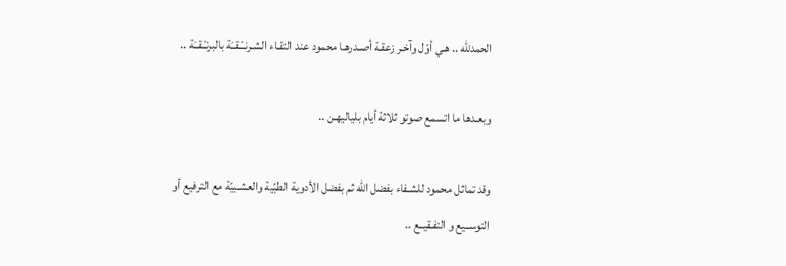الحمدللّه .. هـي أوّل وآخـر زعقـة أصـدرهـا محمود عند التقـاء الشـرنــْـقــَة بالبرنـْـقــَة ..

وبعـدها ما اتسمع صوتو ثلاثة أيام بلياليهـن ..

وقد تماثل محمود للشـفاء بفضل اللّه ثم بفضل الأدوية الطبّية والعشـبيّة مع الترفيع أو التوســيع و التفـقيــع ..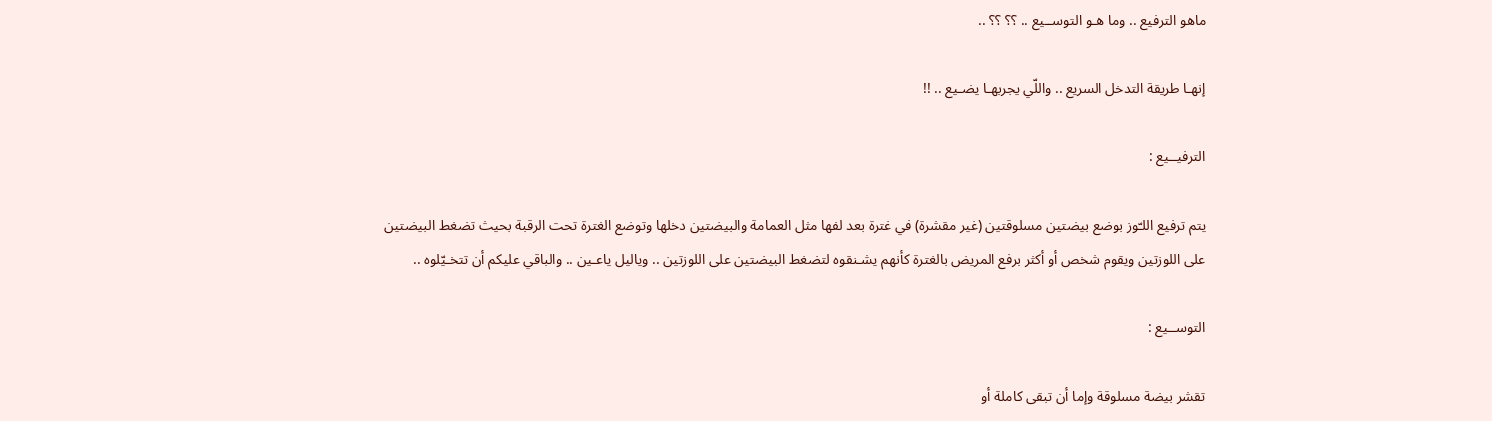ماهو الترفيع .. وما هـو التوســيع .. ؟؟ ؟؟ ..

إنهـا طريقة التدخل السريع .. واللّي يجربهـا يضـيع .. !!

الترفيــيع :

يتم ترفيع اللـّوز بوضع بيضتين مسلوقتين (غير مقشرة) في غترة بعد لفها مثل العمامة والبيضتين دخلها وتوضع الغترة تحت الرقبة بحيث تضغط البيضتين على اللوزتين ويقوم شخص أو أكثر برفع المريض بالغترة كأنهم يشـنقوه لتضغط البيضتين على اللوزتين .. وياليل ياعـين .. والباقي عليكم أن تتخـيّلوه ..

التوســيع :

تقشر بيضة مسلوقة وإما أن تبقى كاملة أو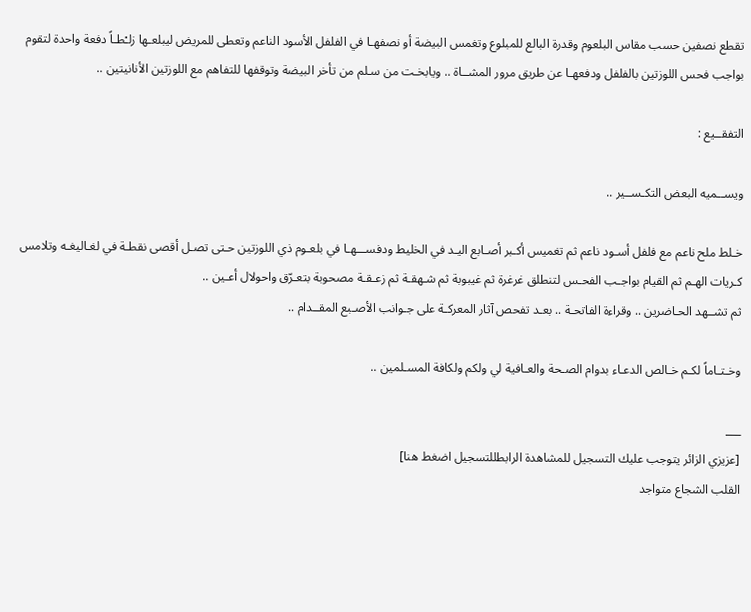تقطع نصفين حسب مقاس البلعوم وقدرة البالع للمبلوع وتغمس البيضة أو نصفهـا في الفلفل الأسود الناعم وتعطى للمريض ليبلعـها زلـْطـاً دفعة واحدة لتقوم بواجب فحس اللوزتين بالفلفل ودفعهـا عن طريق مرور المشــاة .. ويابخـت من سـلم من تأخر البيضة وتوقفها للتفاهم مع اللوزتين الأنانيتين ..

التفقــيع :

ويســميه البعض التكـســير ..

خـلط ملح ناعم مع فلفل أسـود ناعم ثم تغميس أكـبر أصـابع اليـد في الخليط ودفســـهـا في بلعـوم ذي اللوزتين حـتى تصـل أقصى نقطـة في لغـاليغـه وتلامس كـريات الهـم ثم القيام بواجـب الفحـس لتنطلق غرغرة ثم غيبوبة ثم شـهقـة ثم زعـقـة مصحوبة بتعـرّق واحولال أعـين ..
ثم تشــهد الحـاضرين .. وقراءة الفاتحـة .. بعـد تفحص آثار المعركـة على جـوانب الأصـبع المقــدام ..

وخـتـاماً لكـم خـالص الدعـاء بدوام الصـحة والعـافية لي ولكم ولكافة المسـلمين ..

___
[عزيزي الزائر يتوجب عليك التسجيل للمشاهدة الرابطللتسجيل اضغط هنا]
القلب الشجاع متواجد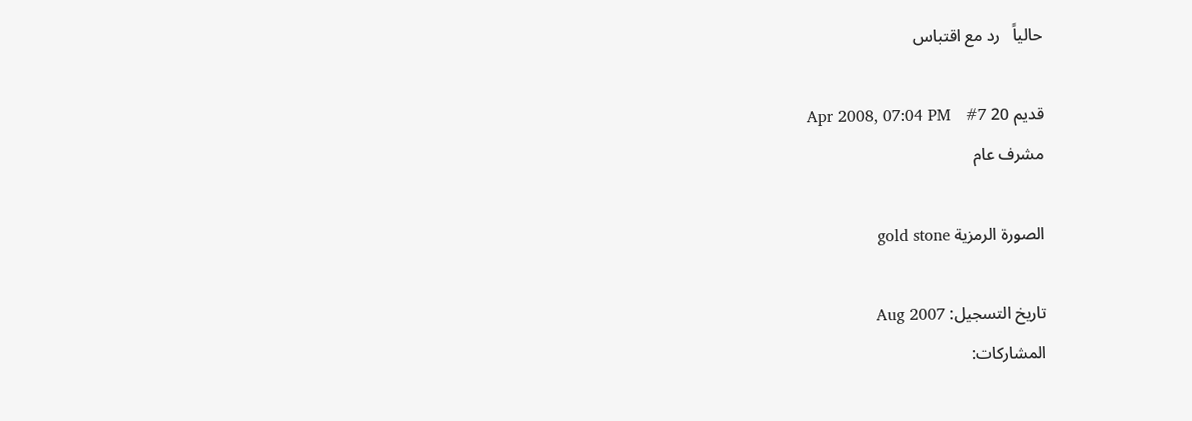حالياً   رد مع اقتباس

قديم 20 Apr 2008, 07:04 PM   #7
مشرف عام

الصورة الرمزية gold stone

تاريخ التسجيل: Aug 2007
المشاركات: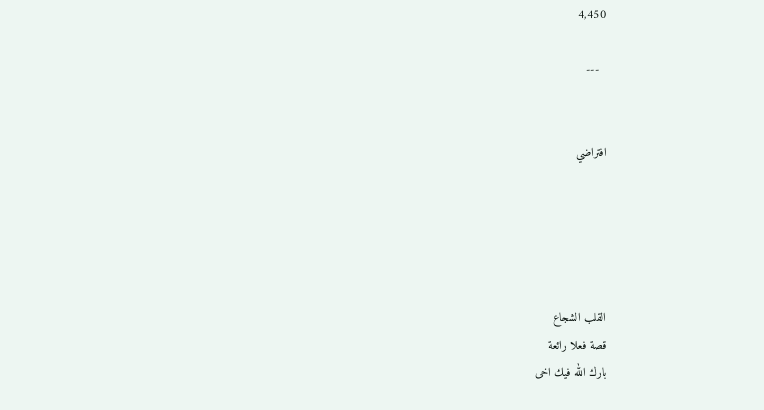4,450

  ---


افتراضي





القلب الشجاع
قصة فعلا رائعة
بارك الله فيك اخى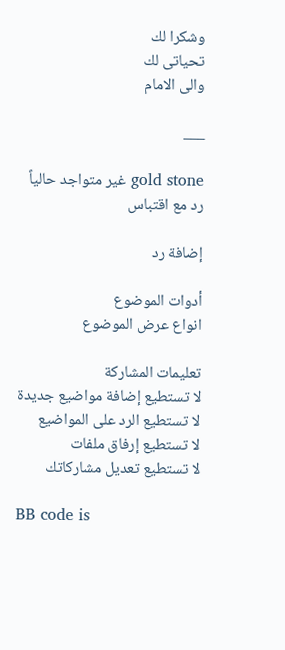وشكرا لك
تحياتى لك
والى الامام

___

gold stone غير متواجد حالياً   رد مع اقتباس

إضافة رد

أدوات الموضوع
انواع عرض الموضوع

تعليمات المشاركة
لا تستطيع إضافة مواضيع جديدة
لا تستطيع الرد على المواضيع
لا تستطيع إرفاق ملفات
لا تستطيع تعديل مشاركاتك

BB code is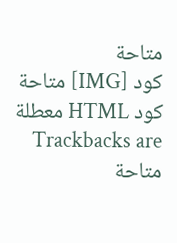متاحة
كود [IMG] متاحة
كود HTML معطلة
Trackbacks are متاحة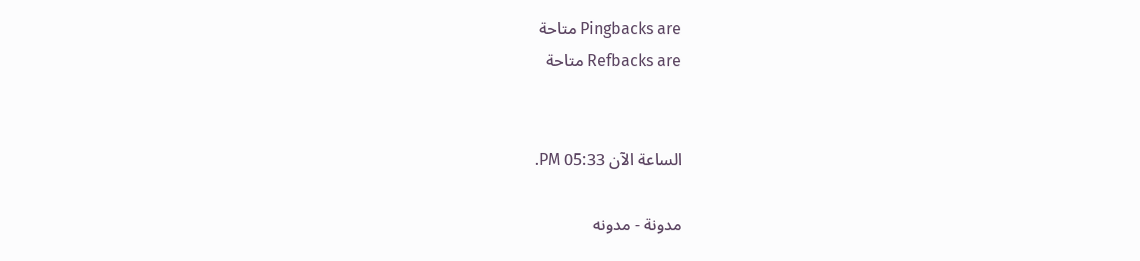Pingbacks are متاحة
Refbacks are متاحة


الساعة الآن 05:33 PM.

مدونة - مدونه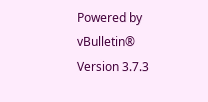Powered by vBulletin® Version 3.7.3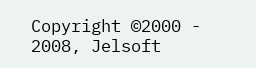Copyright ©2000 - 2008, Jelsoft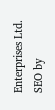Enterprises Ltd.
SEO by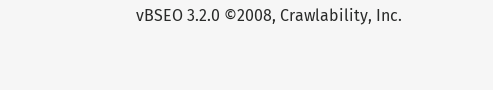vBSEO 3.2.0 ©2008, Crawlability, Inc.